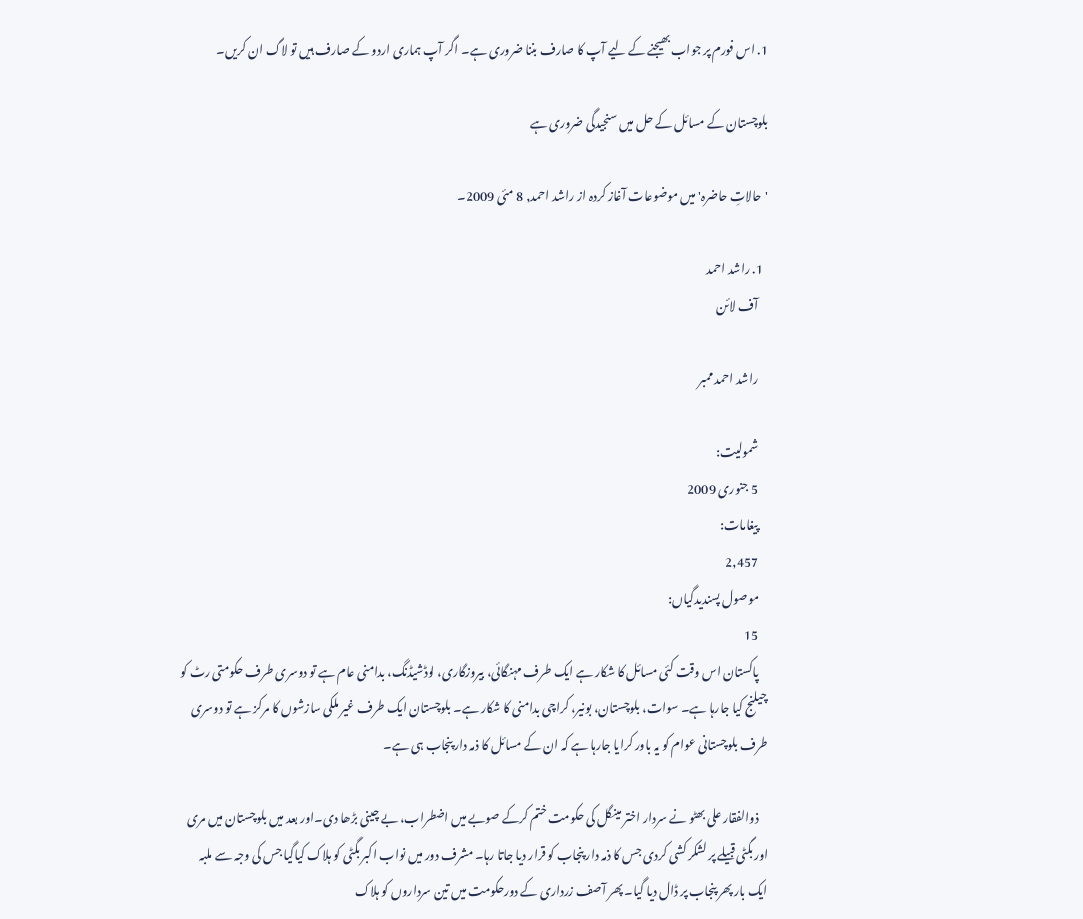1. اس فورم پر جواب بھیجنے کے لیے آپ کا صارف بننا ضروری ہے۔ اگر آپ ہماری اردو کے صارف ہیں تو لاگ ان کریں۔

بلوچستان کے مسائل کے حل میں سنجیدگی ضروری ہے

'حالاتِ حاضرہ' میں موضوعات آغاز کردہ از راشد احمد, 8 مئی 2009۔

  1. راشد احمد
    آف لائن

    راشد احمد ممبر

    شمولیت:
    5 جنوری 2009
    پیغامات:
    2,457
    موصول پسندیدگیاں:
    15
    پاکستان اس وقت کئی مسائل کا شکار ہے ایک طرف مہنگائی، بیروزگاری، لوڈشیڈنگ، بدامنی عام ہے تو دوسری طرف حکومتی رٹ کو چیلنج کیا جارہا ہے۔ سوات، بلوچستان، بونیر، کراچی بدامنی کا شکار ہے۔ بلوچستان ایک طرف غیر ملکی سازشوں کا مرکز ہے تو دوسری طرف بلوچستانی عوام کو یہ باور کرایا جارہا ہے کہ ان کے مسائل کا ذمہ دار پنجاب ہی ہے۔

    ذوالفقار علی بھٹو نے سردار اختر مینگل کی حکومت ختم کرکے صوبے میں اضطراب، بے چینی بڑھا دی۔اور بعد میں بلوچستان میں مری اور بگٹی قبیلے پر لشکر کشی کردی جس کا ذمہ دار پنجاب کو قرار دیا جاتا رہا۔ مشرف دور میں نواب اکبر بگٹی کو ہلاک کیاگیا جس کی وجہ سے ملبہ ایک بار پھر پنجاب پر ڈال دیا گیا۔ پھر آصف زرداری کے دورحکومت میں تین سرداروں کو ہلاک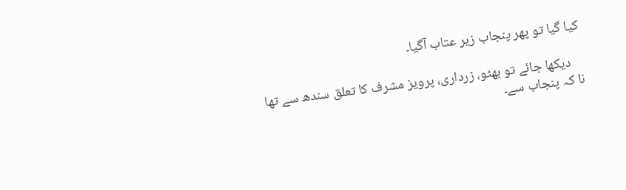کیا گیا تو پھر پنجاب زیر عتاب آگیا۔

    دیکھا جائے تو بھٹو، زرداری، پرویز مشرف کا تعلق سندھ سے تھا نا کہ پنجاب سے۔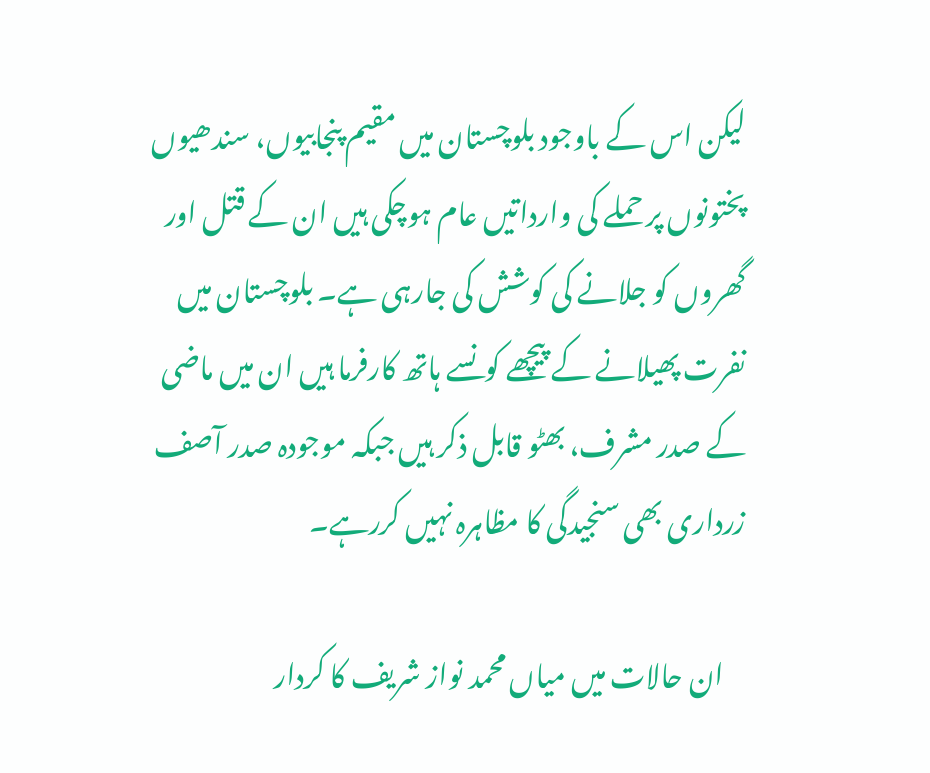لیکن اس کے باوجود بلوچستان میں مقیم پنجابیوں، سندھیوں پختونوں پر حملے کی وارداتیں عام ہوچکی ہیں ان کے قتل اور گھروں کو جلانے کی کوشش کی جارہی ہے۔ بلوچستان میں نفرت پھیلانے کے پیچھے کونسے ہاتھ کارفرما ہیں ان میں ماضی کے صدر مشرف، بھٹو قابل ذکر ہیں جبکہ موجودہ صدر آصف زرداری بھی سنجیدگی کا مظاہرہ نہیں کررہے۔

    ان حالات میں میاں محمد نواز شریف کا کردار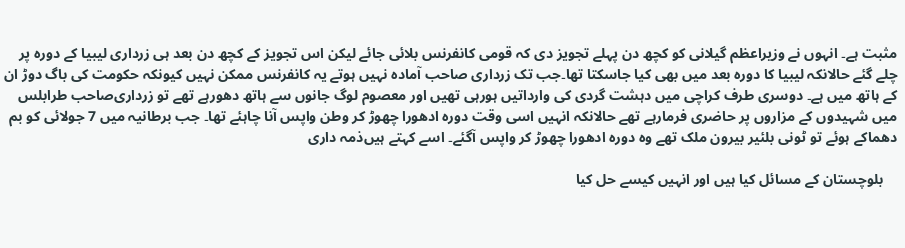مثبت ہے۔ انہوں نے وزیراعظم گیلانی کو کچھ دن پہلے تجویز دی کہ قومی کانفرنس بلائی جائے لیکن اس تجویز کے کچھ دن بعد ہی زرداری لیبیا کے دورہ پر چلے گئے حالانکہ لیبیا کا دورہ بعد میں بھی کیا جاسکتا تھا۔جب تک زرداری صاحب آمادہ نہیں ہوتے یہ کانفرنس ممکن نہیں کیونکہ حکومت کی باگ دوڑ ان کے ہاتھ میں ہے۔ دوسری طرف کراچی میں دہشت گردی کی وارداتیں ہورہی تھیں اور معصوم لوگ جانوں سے ہاتھ دھورہے تھے تو زرداری‌صاحب طرابلس میں شہیدوں کے مزاروں پر حاضری فرمارہے تھے حالانکہ انہیں اسی وقت دورہ ادھورا چھوڑ کر وطن واپس آنا چاہئے تھا۔ جب برطانیہ میں 7 جولائی کو بم دھماکے ہوئے تو ٹونی بلئیر بیرون ملک تھے وہ دورہ ادھورا چھوڑ کر واپس آگئے۔ اسے کہتے ہیں‌ذمہ داری

    بلوچستان کے مسائل کیا ہیں اور انہیں کیسے حل کیا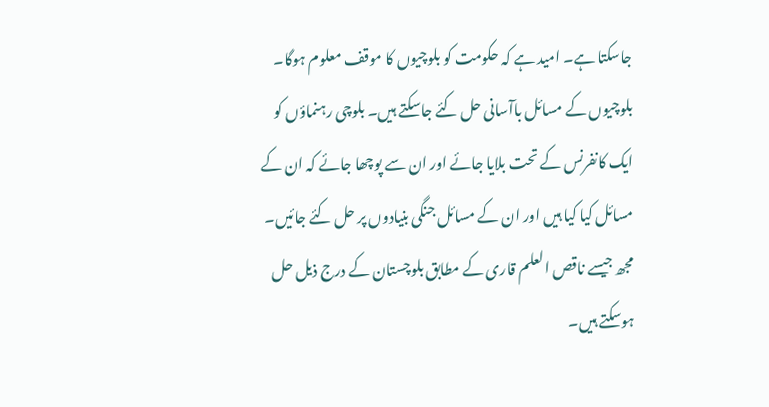جاسکتا ہے۔ امید ہے کہ حکومت کو بلوچیوں کا موقف معلوم ہوگا۔ بلوچیوں کے مسائل باآسانی حل کئے جاسکتے ہیں۔ بلوچی رہنماؤں کو ایک کانفرنس کے تحت بلایا جائے اور ان سے پوچھا جائے کہ ان کے مسائل کیا کیا ہیں اور ان کے مسائل جنگی بنیادوں پر حل کئے جائیں۔ مجھ جیسے ناقص العلم قاری کے مطابق بلوچستان کے درج ذیل حل ہوسکتے ہیں۔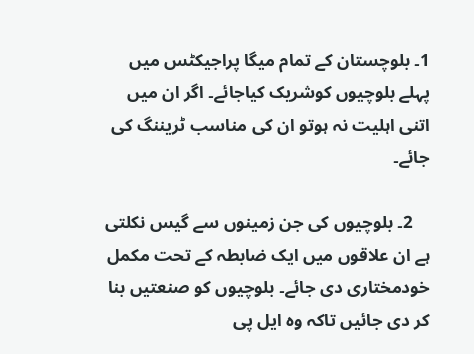1۔ بلوچستان کے تمام میگا پراجیکٹس میں پہلے بلوچیوں کوشریک کیاجائے۔ اگر ان میں اتنی اہلیت نہ ہوتو ان کی مناسب ٹریننگ کی جائے۔

    2۔ بلوچیوں کی جن زمینوں سے گیس نکلتی ہے ان علاقوں میں ایک ضابطہ کے تحت مکمل خودمختاری دی جائے۔ بلوچیوں کو صنعتیں بنا کر دی جائیں تاکہ وہ ایل پی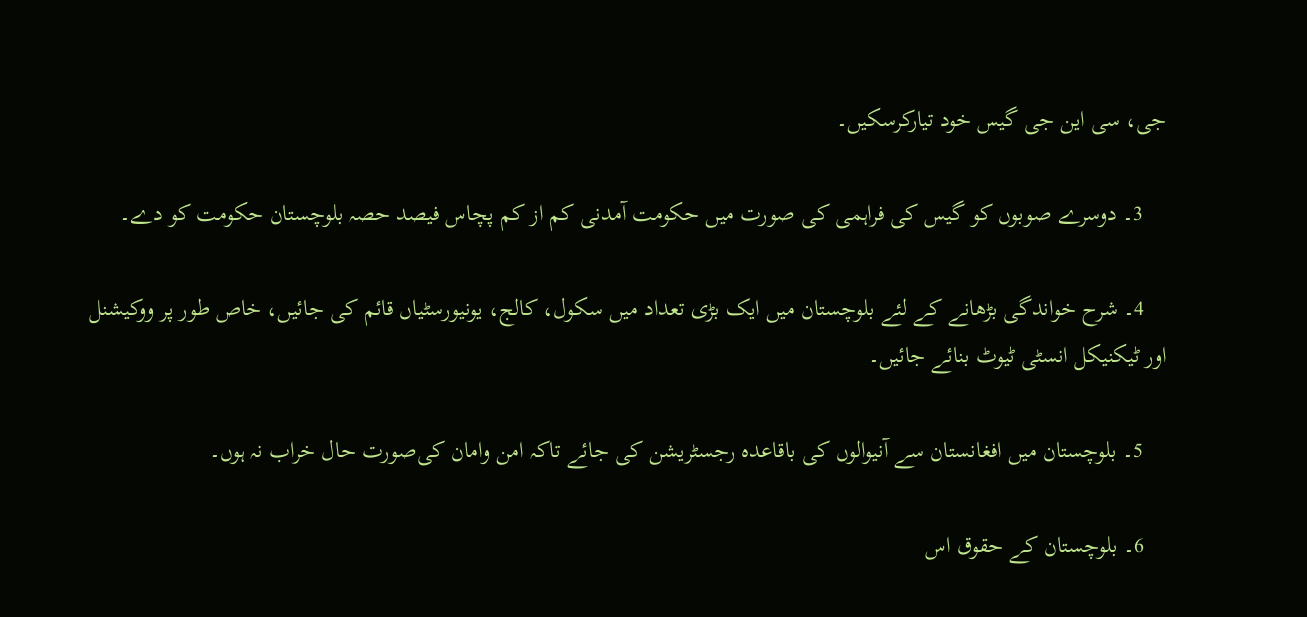جی، سی این جی گیس خود تیارکرسکیں۔

    3۔ دوسرے صوبوں کو گیس کی فراہمی کی صورت میں حکومت آمدنی کم از کم پچاس فیصد حصہ بلوچستان حکومت کو دے۔

    4۔ شرح خواندگی بڑھانے کے لئے بلوچستان میں ایک بڑی تعداد میں سکول، کالج، یونیورسٹیاں قائم کی جائیں، خاص طور پر ووکیشنل اور ٹیکنیکل انسٹی ٹیوٹ بنائے جائیں۔

    5۔ بلوچستان میں افغانستان سے آنیوالوں کی باقاعدہ رجسٹریشن کی جائے تاکہ امن وامان کی‌صورت حال خراب نہ ہوں۔

    6۔ بلوچستان کے حقوق اس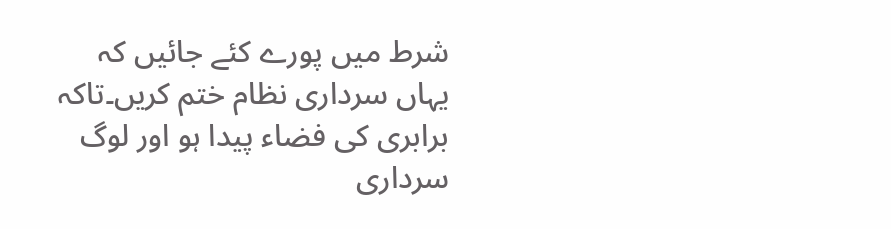شرط میں پورے کئے جائیں کہ یہاں سرداری نظام ختم کریں۔تاکہ برابری کی فضاء پیدا ہو اور لوگ سرداری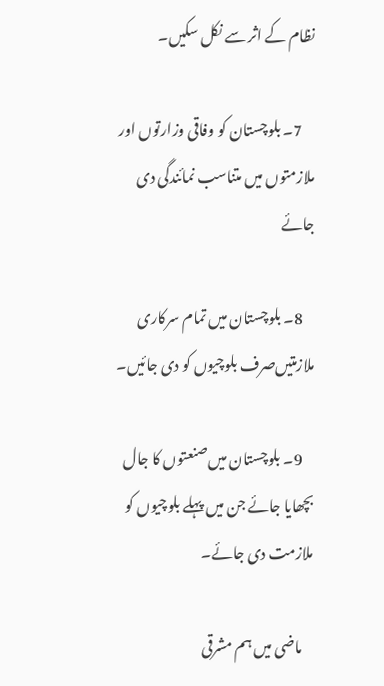نظام کے اثر سے نکل سکیں۔

    7۔ بلوچستان کو وفاقی وزارتوں اور ملازمتوں میں متناسب نمائندگی دی جائے

    8۔ بلوچستان میں تمام سرکاری ملازمتیں‌صرف بلوچیوں کو دی جائیں۔

    9۔ بلوچستان میں‌صنعتوں کا جال بچھایا جائے جن میں پہلے بلوچیوں کو ملازمت دی جائے۔

    ماضی میں ہم مشرقی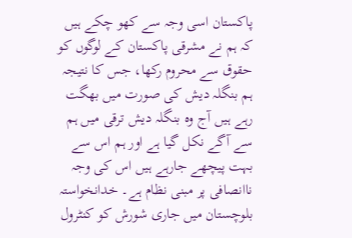پاکستان اسی وجہ سے کھو چکے ہیں کہ ہم نے مشرقی پاکستان کے لوگوں کو حقوق سے محروم رکھا، جس کا نتیجہ ہم بنگلہ دیش کی صورت میں بھگت رہے ہیں آج وہ بنگلہ دیش ترقی میں ہم سے آگے نکل گیا ہے اور ہم اس سے بہت پیچھے جارہے ہیں اس کی وجہ ناانصافی پر مبنی نظام ہے۔ خدانخواستہ بلوچستان میں جاری شورش کو کنٹرول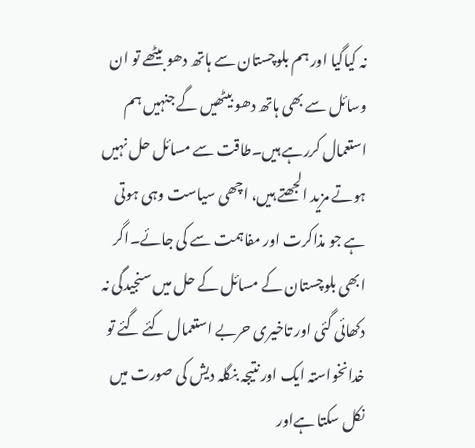نہ کیاگیا اور ہم بلوچستان سے ہاتھ دھو بیٹھے تو ان وسائل سے بھی ہاتھ دھو بیٹھیں گے جنہیں ہم استعمال کررہے ہیں۔طاقت سے مسائل حل نہیں ہوتے مزید الجھتے ہیں، اچھی سیاست وہی ہوتی ہے جو مذاکرت اور مفاہمت سے کی جائے۔اگر ابھی بلوچستان کے مسائل کے حل میں سنجیدگی نہ دکھائی گئی اور تاخیری حربے استعمال کئے گئے تو خدانخواستہ ایک اور نتیجہ بنگلہ دیش کی صورت میں نکل سکتا ہےاور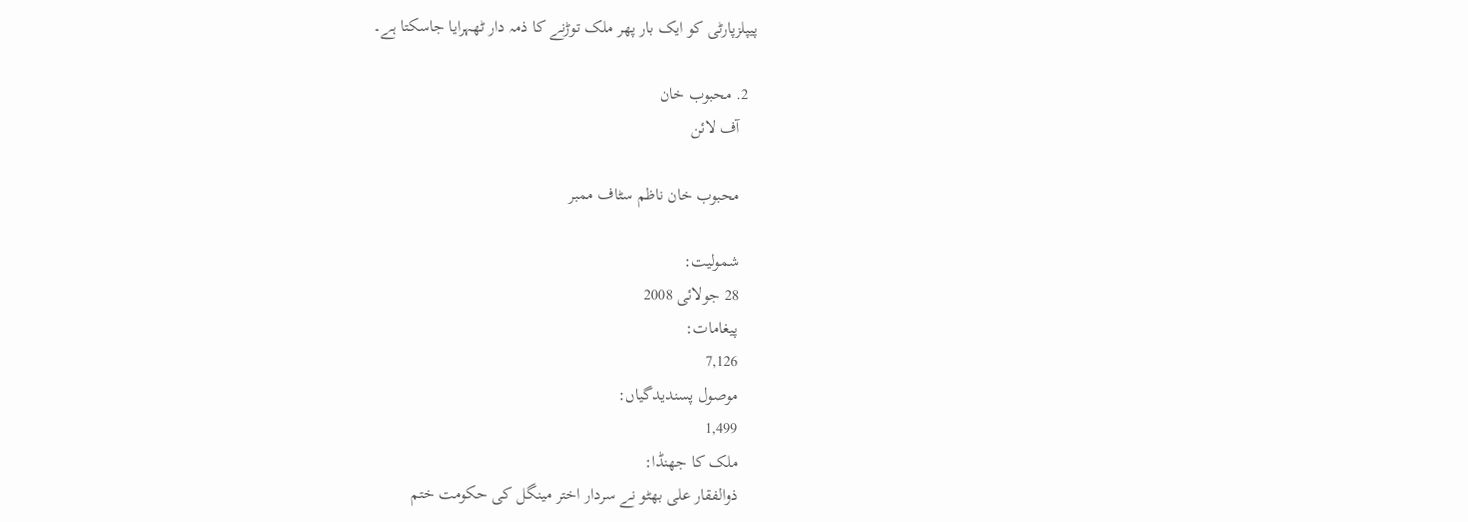پیپلزپارٹی کو ایک بار پھر ملک توڑنے کا ذمہ دار ٹھہرایا جاسکتا ہے۔

  2. محبوب خان
    آف لائن

    محبوب خان ناظم سٹاف ممبر

    شمولیت:
    28 جولائی 2008
    پیغامات:
    7,126
    موصول پسندیدگیاں:
    1,499
    ملک کا جھنڈا:
    ذوالفقار علی بھٹو نے سردار اختر مینگل کی حکومت ختم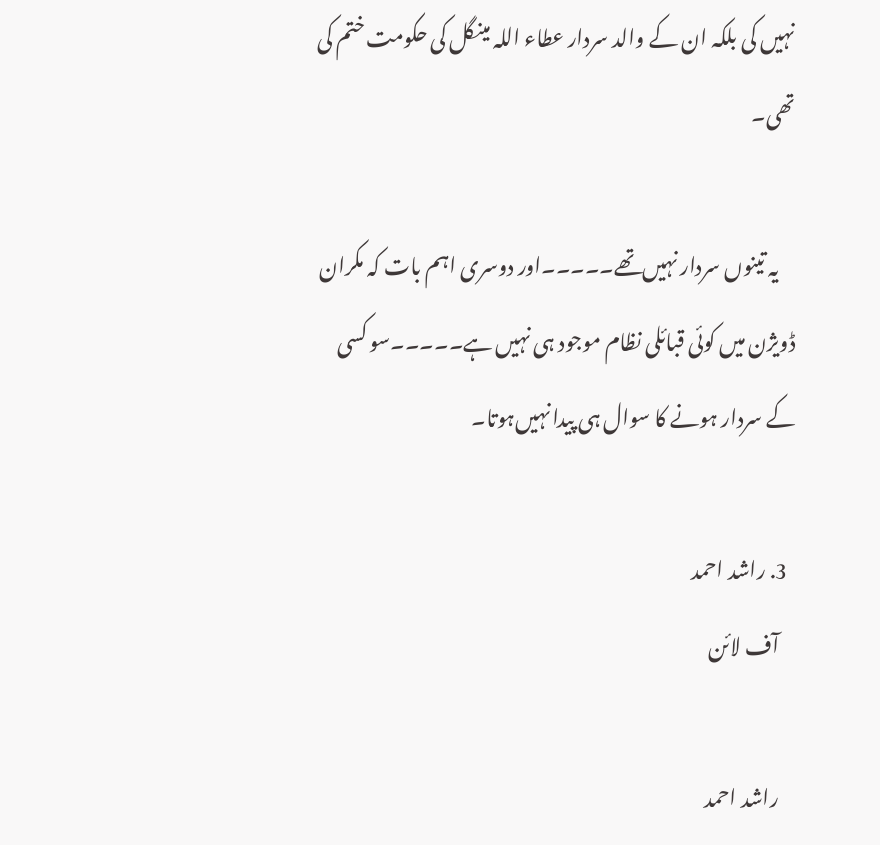نہیں کی بلکہ ان کے والد سردار عطاء اللہ مینگل کی حکومت ختم کی تھی۔

    یہ تینوں سردار نہیں‌تھے۔۔۔۔۔اور دوسری اہم بات کہ مکران ڈویژن میں کوئی قبائلی نظام موجود ہی نہیں ہے۔۔۔۔۔سو کسی کے سردار ہونے کا سوال ہی پیدا نہیں‌ہوتا۔

  3. راشد احمد
    آف لائن

    راشد احمد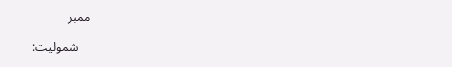ممبر

    شمولیت: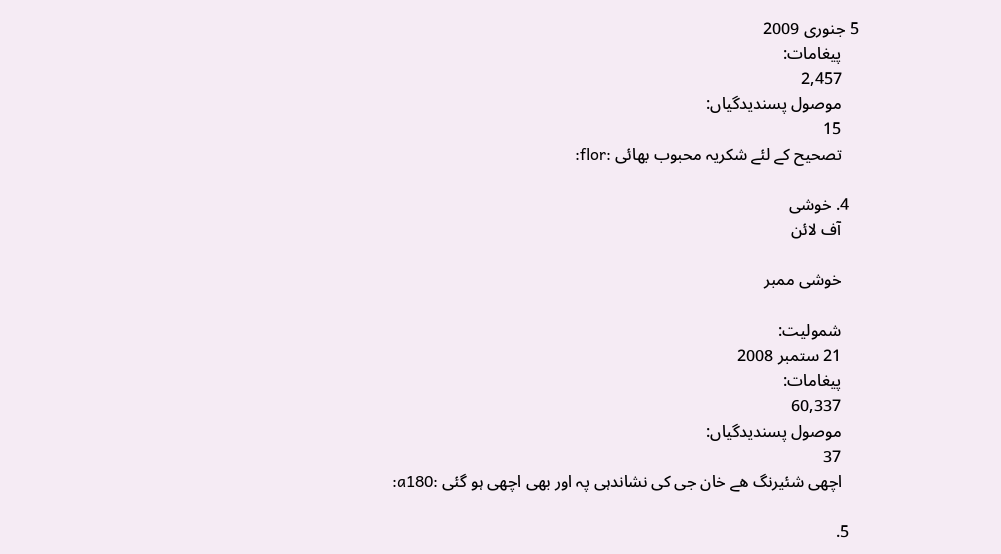5 جنوری 2009
    پیغامات:
    2,457
    موصول پسندیدگیاں:
    15
    تصحیح کے لئے شکریہ محبوب بھائی :flor:

  4. خوشی
    آف لائن

    خوشی ممبر

    شمولیت:
    21 ستمبر 2008
    پیغامات:
    60,337
    موصول پسندیدگیاں:
    37
    اچھی شئیرنگ ھے خان جی کی نشاندہی پہ اور بھی اچھی ہو گئی :a180:

  5.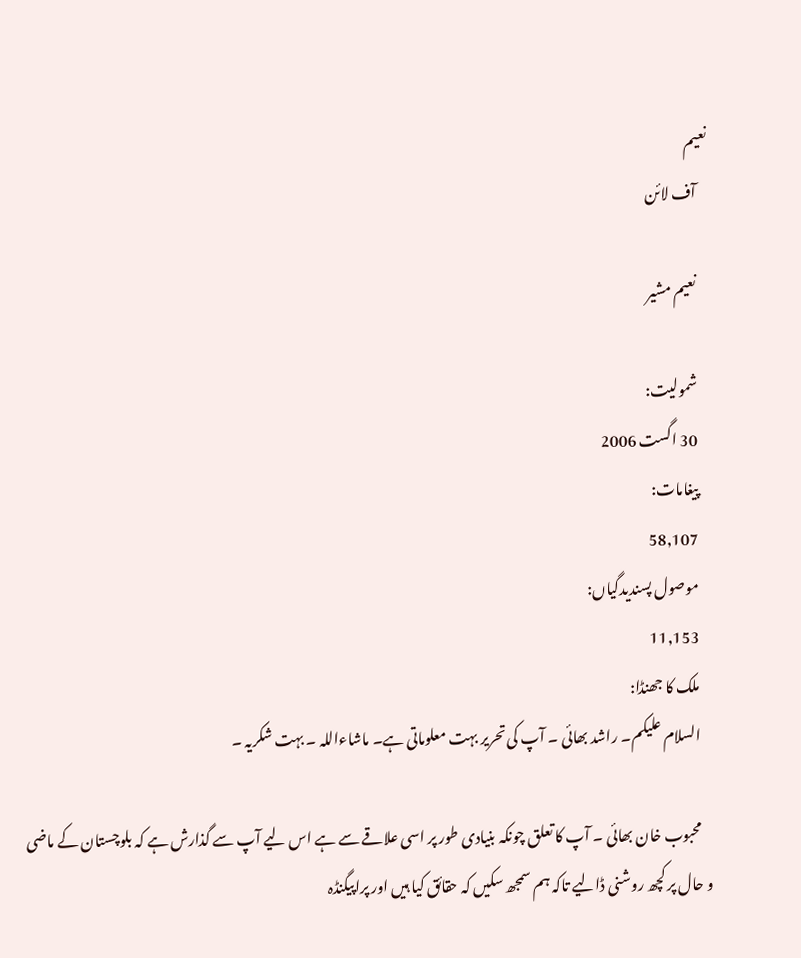نعیم
    آف لائن

    نعیم مشیر

    شمولیت:
    30 اگست 2006
    پیغامات:
    58,107
    موصول پسندیدگیاں:
    11,153
    ملک کا جھنڈا:
    السلام علیکم۔ راشد بھائی ۔ آپ کی تحریر بہت معلوماتی ہے۔ ماشاءاللہ ۔ بہت شکریہ ۔

    محبوب خان بھائی ۔ آپ کا تعلق چونکہ بنیادی طور پر اسی علاقے سے ہے اس لیے آپ سے گذارش ہے کہ بلوچستان کے ماضی و حال پر کچھ روشنی ڈالیے تاکہ ہم سمجھ سکیں کہ حقائق کیا ہیں اور پراپیگنڈہ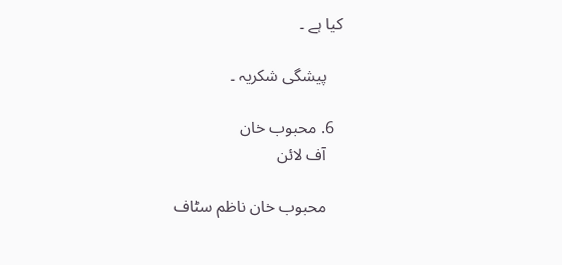کیا ہے ۔

    پیشگی شکریہ ۔

  6. محبوب خان
    آف لائن

    محبوب خان ناظم سٹاف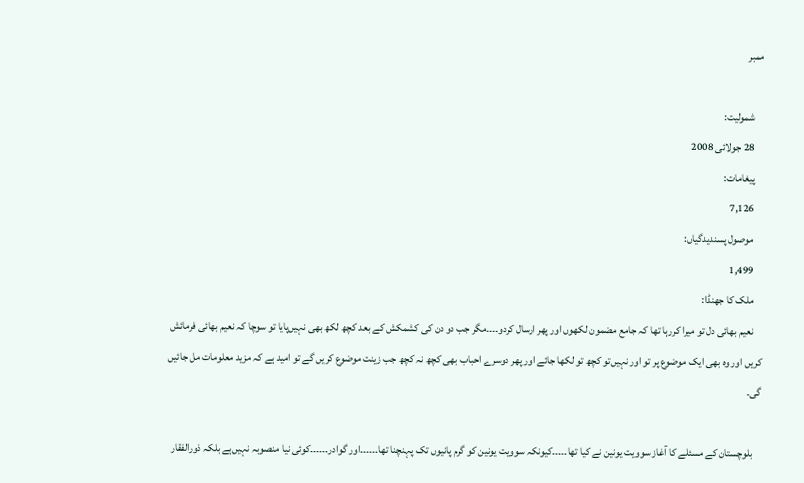ممبر

    شمولیت:
    28 جولائی 2008
    پیغامات:
    7,126
    موصول پسندیدگیاں:
    1,499
    ملک کا جھنڈا:
    نعیم بھائی دل تو میرا کررہا تھا کہ جامع مضمون لکھوں اور پھر ارسال کردو۔۔۔۔مگر جب دو دن کی کشمکش کے بعد کچھ لکھ بھی نہیں‌پایا تو سوچا کہ نعیم بھائی فرمائش کریں اور وہ بھی ایک موضوع پر تو اور نہیں‌تو کچھ تو لکھا جائے اور پھر دوسرے احباب بھی کچھ نہ کچھ جب زینت موضوع کریں گے تو امید ہے کہ مزید معلومات مل جائیں گی۔

    بلوچستان کے مسئلے کا آغاز سوویت یونین نے کیا تھا۔۔۔۔۔کیونکہ سوویت یونین کو گرم پانیوں تک پہنچنا تھا۔۔۔۔۔۔اور گوادر۔۔۔۔۔۔کوئی نیا منصوبہ نہیں‌ہے بلکہ ذورالفقار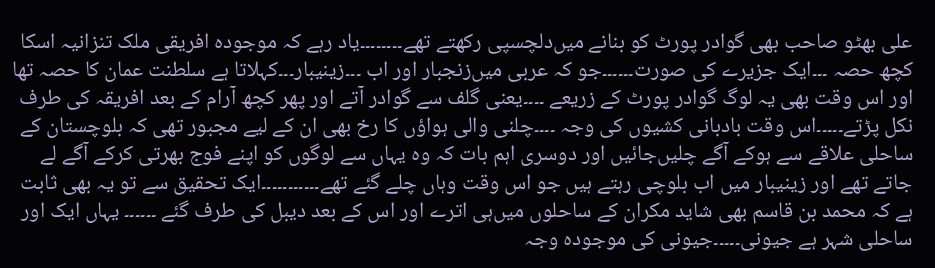علی بھٹو صاحب بھی گوادر پورٹ کو بنانے میں‌دلچسپی رکھتے تھے۔۔۔۔۔۔۔۔یاد رہے کہ موجودہ افریقی ملک تنزانیہ اسکا کچھ حصہ ۔۔۔ایک جزیرے کی صورت۔۔۔۔۔۔جو کہ عربی میں‌زنجبار اور اب ۔۔۔زینیبار۔۔۔کہلاتا ہے سلطنت عمان کا حصہ تھا اور اس وقت بھی یہ لوگ گوادر پورٹ کے زریعے ۔۔۔۔یعنی گلف سے گوادر آتے اور پھر کچھ آرام کے بعد افریقہ کی طرف نکل پڑتے۔۔۔۔۔اس وقت بادبانی کشیوں کی وجہ ۔۔۔۔چلنی والی ہواؤں کا رخ بھی ان کے لیے مجبور تھی کہ بلوچستان کے ساحلی علاقے سے ہوکے آگے چلیں‌جائیں اور دوسری اہم بات کہ وہ یہاں سے لوگوں کو اپنے فوج بھرتی کرکے آگے لے جاتے تھے اور زینیبار میں اب بلوچی رہتے ہیں جو اس وقت وہاں چلے گئے تھے۔۔۔۔۔۔۔۔۔۔۔ایک تحقیق سے تو یہ بھی ثابت ہے کہ محمد بن قاسم بھی شاید مکران کے ساحلوں میں‌ہی اترے اور اس کے بعد دیبل کی طرف گئے ۔۔۔۔۔۔ یہاں ایک اور ساحلی شہر ہے جیونی۔۔۔۔۔جیونی کی موجودہ وجہ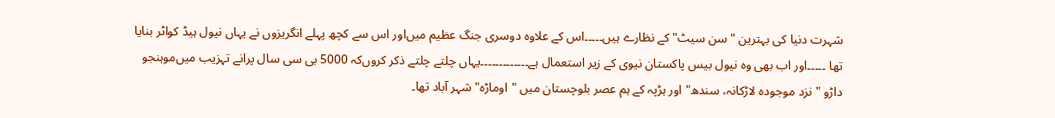شہرت دنیا کی بہترین "سن سیٹ" کے نظارے ہیں۔۔۔۔۔اس کے علاوہ دوسری جنگ عظیم میں‌اور اس سے کچھ پہلے انگریزوں نے یہاں نیول ہیڈ کواٹر بنایا تھا ۔۔۔۔۔اور اب بھی وہ نیول بیس پاکستان نیوی کے زیر استعمال ہے۔۔۔۔۔۔۔۔۔۔۔۔۔یہاں چلتے چلتے ذکر کروں‌کہ 5000 بی سی سال پرانے تہزیب میں‌موہنجو داڑو "نزد موجودہ لاڑکانہ، سندھ" اور ہڑپہ کے ہم عصر بلوچستان میں "اوماڑہ" شہر آباد تھا۔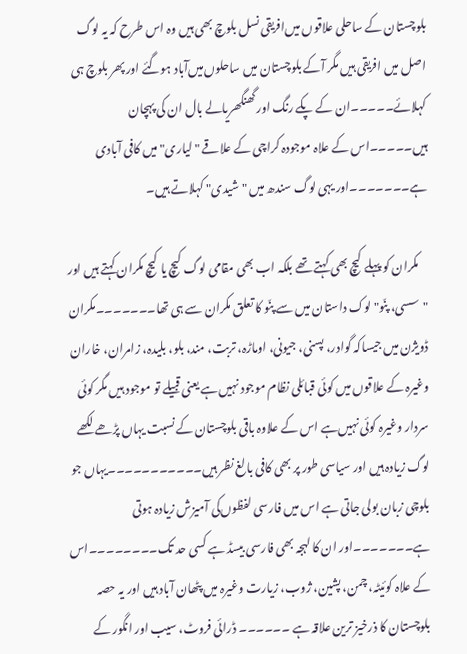بلوچستان کے ساحلی علاقوں میں‌افریقی نسل بلوچ بھی ہیں وہ اس طرح کہ یہ لوگ اصل میں افریقی ہیں مگر آکے بلوچستان میں ساحلوں‌میں‌آباد ہوگئے اور پھر بلوچ ہی کہلائے۔۔۔۔۔ان کے پکے رنگ اور گھنگھریالے بال ان کی پہچان ہیں۔۔۔۔۔اس کے علاہ موجودہ کراچی کے علاقے "لیاری" میں کافی آبادی ہے۔۔۔۔۔۔۔اور یہی لوگ سندھ میں "شیدی" کہلاتے ہیں۔

    مکران کو پہلے کیچ بھی کہتے تھے بلکہ اب بھی مقامی لوگ کیچ یا کیچ مکران کہتے ہیں اور "سسی، پنّو" لوک داستان میں سے پنّو کا تعلق مکران سے ہی تھا۔۔۔۔۔۔۔مکران ڈویژن میں جیساکہ گوادر، پسنی، جیونی، اوماڑہ، تربت، مند، بلو، بلیدہ، زامران، خاران وغیرہ کے علاقوں میں کوئی قبائلی نظام موجود نہیں‌ہے یعنی قبیلے تو موجود ہیں مگر کوئی سردار وغیرہ کوئی نہیں‌ہے اس کے علاوہ باقی بلوچستان کے نسبت یہاں پڑھے لکھے لوگ زیادہ ہیں اور سیاسی طور پر بھی کافی بالغ نظر ہیں۔۔۔۔۔۔۔۔۔۔۔یہاں جو بلوچی زبان بولی جاتی ہے اس میں فارسی لفظوں‌کی آمیزش زیادہ ہوتی ہے۔۔۔۔۔۔۔اور ان کا لہجہ بھی فارسی بیسڈ ہے کسی حد تک۔۔۔۔۔۔۔۔اس کے علاہ کوئیٹہ، چمن، پشین، ژوب، زیارت وغیرہ میں پٹھان آباد ہیں اور یہ حصہ بلوچستان کا ذرخیز ترین علاقہ ہے ۔۔۔۔۔۔ ڈرائی فروٹ، سیب اور انگور کے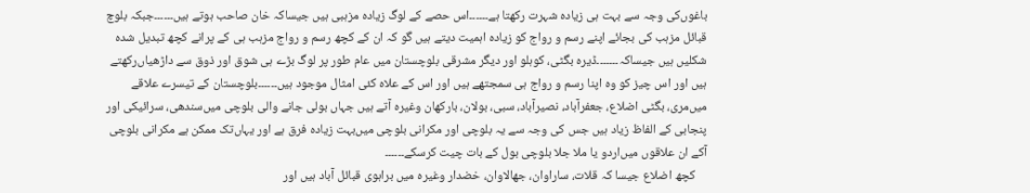باغوں‌کی وجہ سے بہت ہی زیادہ شہرت رکھتا ہے۔۔۔۔۔۔اس حصے کے لوگ زیادہ مزہبی ہیں جیساکہ خان صاحب ہوتے ہیں۔۔۔۔۔۔جبکہ بلوچ قبائل مزہب کی بجائے اپنے رسم و رواج کو زیادہ اہمیت دیتے ہیں گو کہ ان کے کچھ رسم و رواج مزہب ہی کے پرانے کچھ تبدیل شدہ شکلیں ہیں جیساکہ۔۔۔۔۔۔۔ڈیرہ بگٹی، کوہلو اور دیگر مشرقی بلوچستان میں عام طور پر لوگ بڑے ہی شوق اور ذوق سے داڑھیاں‌رکھتے ہیں اور اس چیز کو وہ اپنا رسم و رواج ہی سمجتھے ہیں اور اس کے علاہ کئی امثال موجود ہیں۔۔۔۔۔۔بلوچستان کے تیسرے علاقے میں‌مری، بگٹی اضلاع، جعفرآباد، نصیرآباد، سبی، بولان، بارکھان وغیرہ آتے ہیں جہاں بولی جانے والی بلوچی میں‌سندھی، سرائیکی اور پنجابی کے الفاظ زیاد ہیں جس کی وجہ سے یہ بلوچی اور مکرانی بلوچی میں‌بہت زیادہ فرق ہے اور یہاں‌تک ممکن ہے مکرانی بلوچی آکے ان علاقوں میں‌اردو یا ملا جلا بلوچی بول کے بات چیت کرسکے۔۔۔۔۔۔
    کچھ اضلاع جیسا کہ قلات، ساراوان، جھالاوان، خضدار وغیرہ میں براہوی قبائل آباد ہیں اور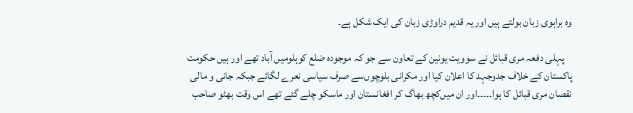وہ براہوی زبان بولتے ہیں اور یہ قدیم دراوڑی زبان کی ایک شکل ہے۔

    پہلی دفعہ مری قبائل نے سوویت یونین کے تعاون سے جو کہ موجودہ ضلع کوہلو‌میں آباد تھے اور ہیں‌ حکومت پاکستان کے خلاف جدوجہد کا اعلان کیا اور مکرانی بلوچوں‌سے صرف سیاسی نعرے لگائے جبکہ جانی و مالی نقصان مری قبائل کا ہوا۔۔۔۔۔اور ان میں‌کچھ بھاگ کر افغانستان اور ماسکو چلے گئے تھے اس وقت بھٹو صاحب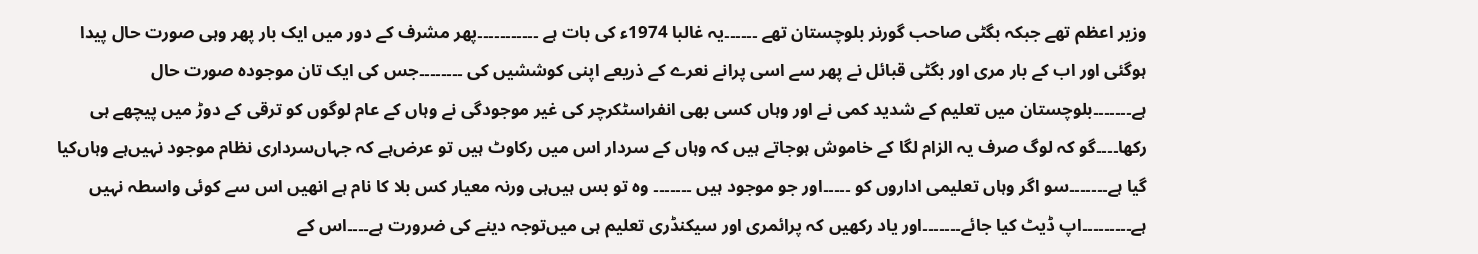وزیر اعظم تھے جبکہ بگٹی صاحب گورنر بلوچستان تھے ۔۔۔۔۔۔یہ غالبا 1974ء کی بات ہے ۔۔۔۔۔۔۔۔۔۔۔پھر مشرف کے دور میں ایک بار پھر وہی صورت حال پیدا ہوگئی اور اب کے بار مری اور بگٹی قبائل نے پھر سے اسی پرانے نعرے کے ذریعے اپنی کوششیں کی ۔۔۔۔۔۔۔۔جس کی ایک تان موجودہ صورت حال ہے۔۔۔۔۔۔۔بلوچستان میں تعلیم کے شدید کمی نے اور وہاں کسی بھی انفراسٹکرچر کی غیر موجودگی نے وہاں کے عام لوگوں کو ترقی کے دوڑ میں پیچھے ہی رکھا۔۔۔۔گو کہ لوگ صرف یہ الزام لگا کے خاموش ہوجاتے ہیں کہ وہاں کے سردار اس میں رکاوٹ ہیں تو عرض‌ہے کہ جہاں‌سرداری نظام موجود نہیں‌ہے وہاں‌کیا گیا ہے۔۔۔۔۔۔۔سو اگر وہاں تعلیمی اداروں کو ۔۔۔۔۔اور جو موجود ہیں ۔۔۔۔۔۔۔ وہ تو بس ہیں‌ہی ورنہ معیار کس بلا کا نام ہے انھیں اس سے کوئی واسطہ نہیں ہے۔۔۔۔۔۔۔۔۔اپ ڈیٹ کیا جائے۔۔۔۔۔۔۔اور یاد رکھیں کہ پرائمری اور سیکنڈری تعلیم ہی میں‌توجہ دینے کی ضرورت ہے۔۔۔۔اس کے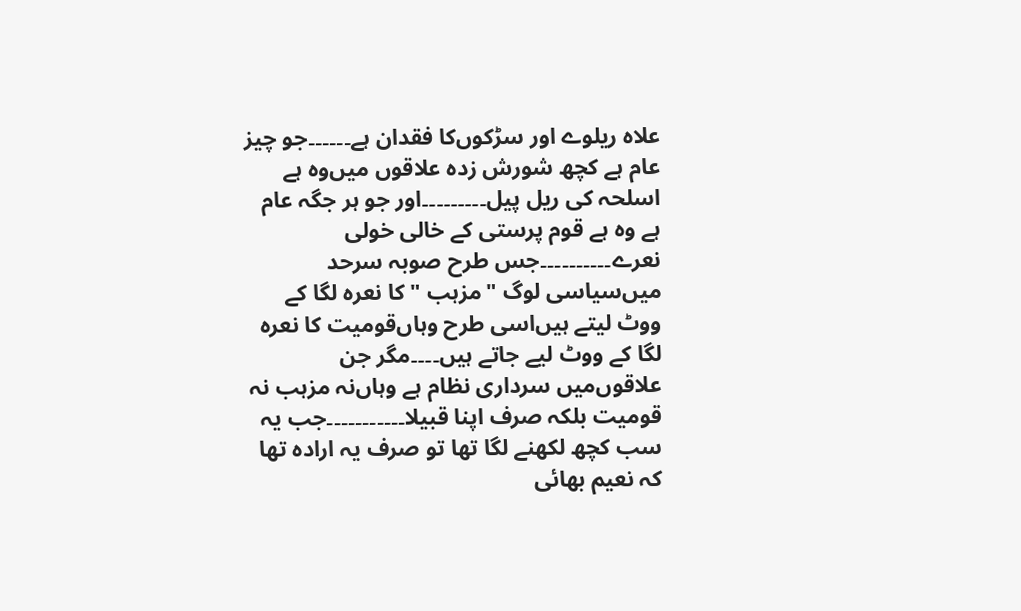علاہ ریلوے اور سڑکوں‌کا فقدان ہے۔۔۔۔۔۔جو چیز عام ہے کچھ شورش زدہ علاقوں میں‌وہ ہے اسلحہ کی ریل پیل۔۔۔۔۔۔۔۔۔اور جو ہر جگہ عام ہے وہ ہے قوم پرستی کے خالی خولی نعرے۔۔۔۔۔۔۔۔۔۔جس طرح صوبہ سرحد میں‌سیاسی لوگ "مزہب " کا نعرہ لگا کے ووٹ لیتے ہیں‌اسی طرح وہاں‌قومیت کا نعرہ لگا کے ووٹ لیے جاتے ہیں۔۔۔۔مگر جن علاقوں‌میں سرداری نظام ہے وہاں‌نہ مزہب نہ قومیت بلکہ صرف اپنا قبیلا۔۔۔۔۔۔۔۔۔۔۔جب یہ سب کچھ لکھنے لگا تھا تو صرف یہ ارادہ تھا کہ نعیم بھائی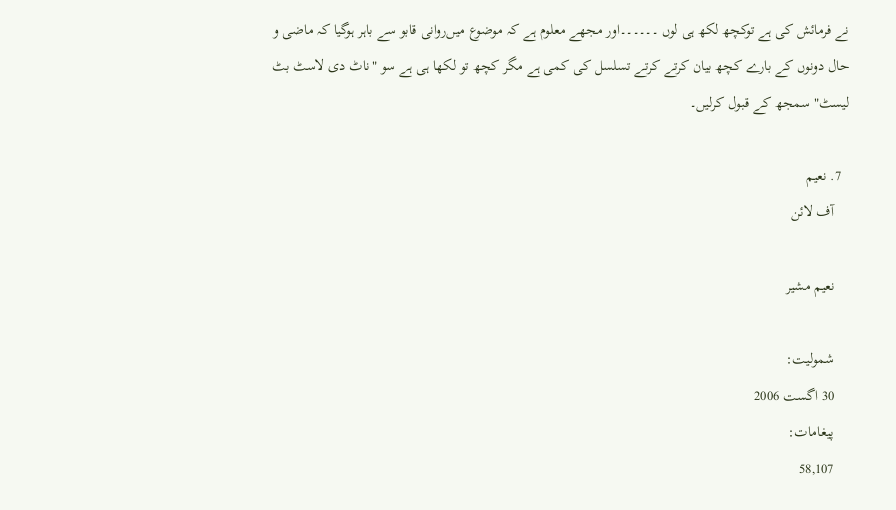نے فرمائش کی ہے توکچھ لکھ ہی لوں ۔۔۔۔۔۔اور مجھے معلوم ہے کہ موضوع میں‌روانی قابو سے باہر ہوگیا کہ ماضی و حال دونوں کے بارے کچھ بیان کرتے کرتے تسلسل کی کمی ہے مگر کچھ تو لکھا ہی ہے سو "ناٹ دی لاسٹ بٹ لیسٹ" سمجھ کے قبول کرلیں‌۔

  7. نعیم
    آف لائن

    نعیم مشیر

    شمولیت:
    30 اگست 2006
    پیغامات:
    58,107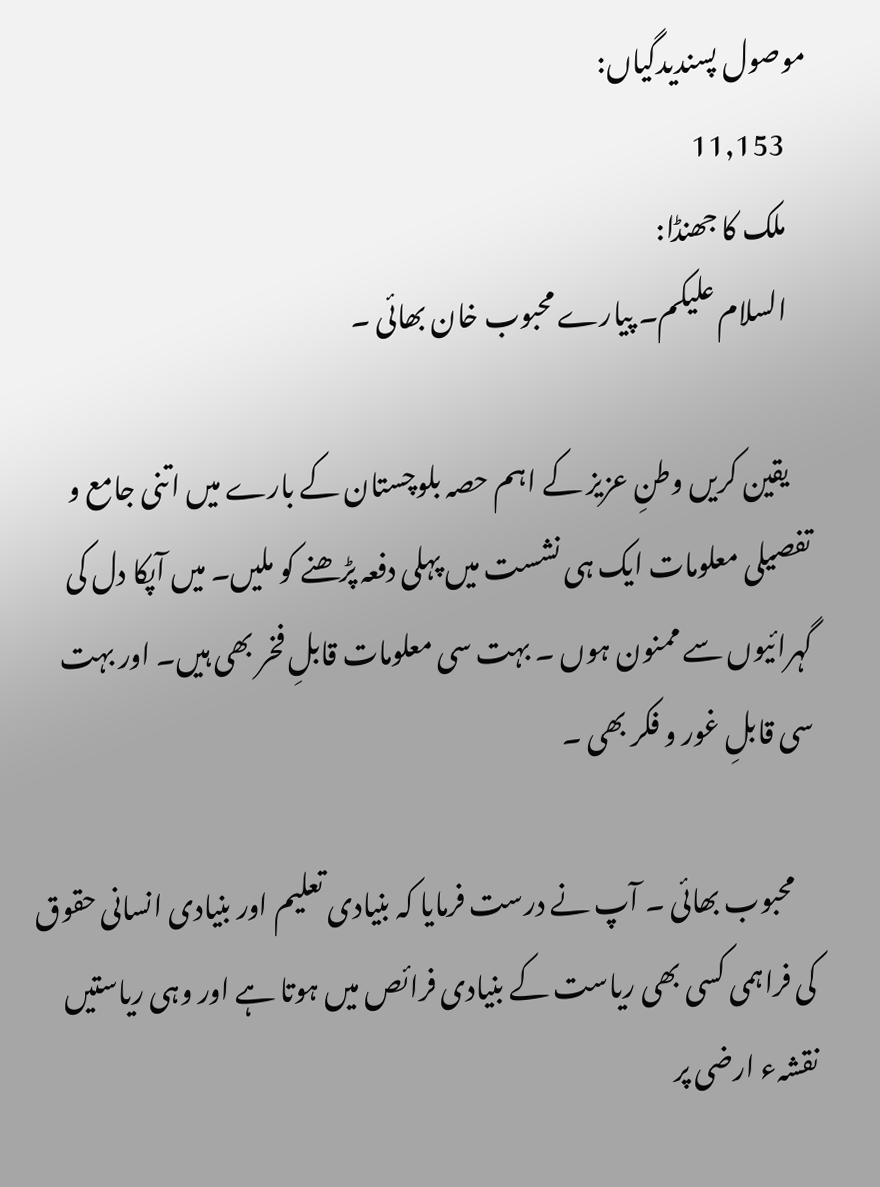موصول پسندیدگیاں:
    11,153
    ملک کا جھنڈا:
    السلام علیکم۔ پیارے محبوب خان بھائی ۔

    یقین کریں وطنِ عزیز کے اہم حصہ بلوچستان کے بارے میں اتنی جامع و تفصیلی معلومات ایک ہی نشست میں پہلی دفعہ پڑھنے کو ملیں۔ میں آپکا دل کی گہرائیوں سے ممنون ہوں ۔ بہت سی معلومات قابلِ فخر بھی ہیں۔ اور بہت سی قابلِ غور و فکر بھی ۔

    محبوب بھائی ۔ آپ نے درست فرمایا کہ بنیادی تعلیم اور بنیادی انسانی حقوق کی فراہمی کسی بھی ریاست کے بنیادی فرائص میں ہوتا ہے اور وہی ریاستیں نقشہء ارضی پر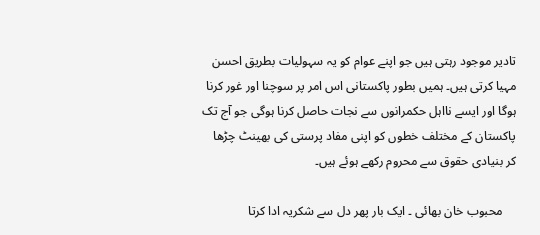تادیر موجود رہتی ہیں جو اپنے عوام کو یہ سہولیات بطریق احسن مہیا کرتی ہیں۔ ہمیں بطور پاکستانی اس امر پر سوچنا اور غور کرنا ہوگا اور ایسے نااہل حکمرانوں سے نجات حاصل کرنا ہوگی جو آج تک پاکستان کے مختلف خطوں کو اپنی مفاد پرستی کی بھینٹ چڑھا کر بنیادی حقوق سے محروم رکھے ہوئے ہیں۔

    محبوب خان بھائی ۔ ایک بار پھر دل سے شکریہ ادا کرتا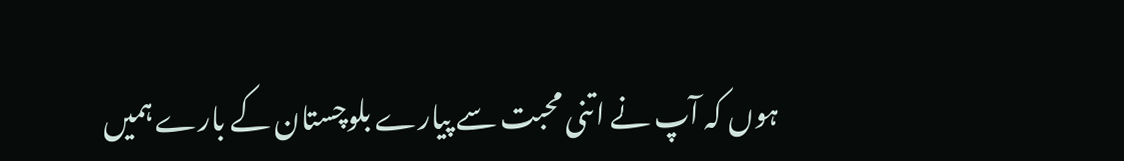ہوں کہ آپ نے اتنی محبت سے پیارے بلوچستان کے بارے ہمیں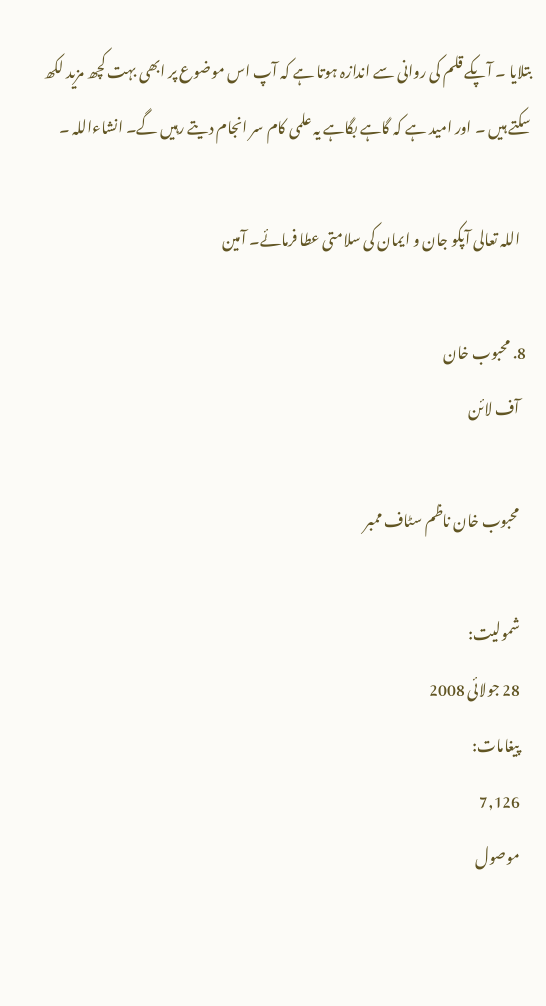بتلایا ۔ آپکے قلم کی روانی سے اندازہ ہوتا ہے کہ آپ اس موضوع پر ابھی بہت کچھ مزید لکھ سکتے ہیں ۔ اور امید ہے کہ گاہے بگاہے یہ علمی کام سر انجام دیتے رہیں گے۔ انشاءاللہ ۔

    اللہ تعالی آپکو جان و ایمان کی سلامتی عطا فرمائے۔ آمین

  8. محبوب خان
    آف لائن

    محبوب خان ناظم سٹاف ممبر

    شمولیت:
    28 جولائی 2008
    پیغامات:
    7,126
    موصول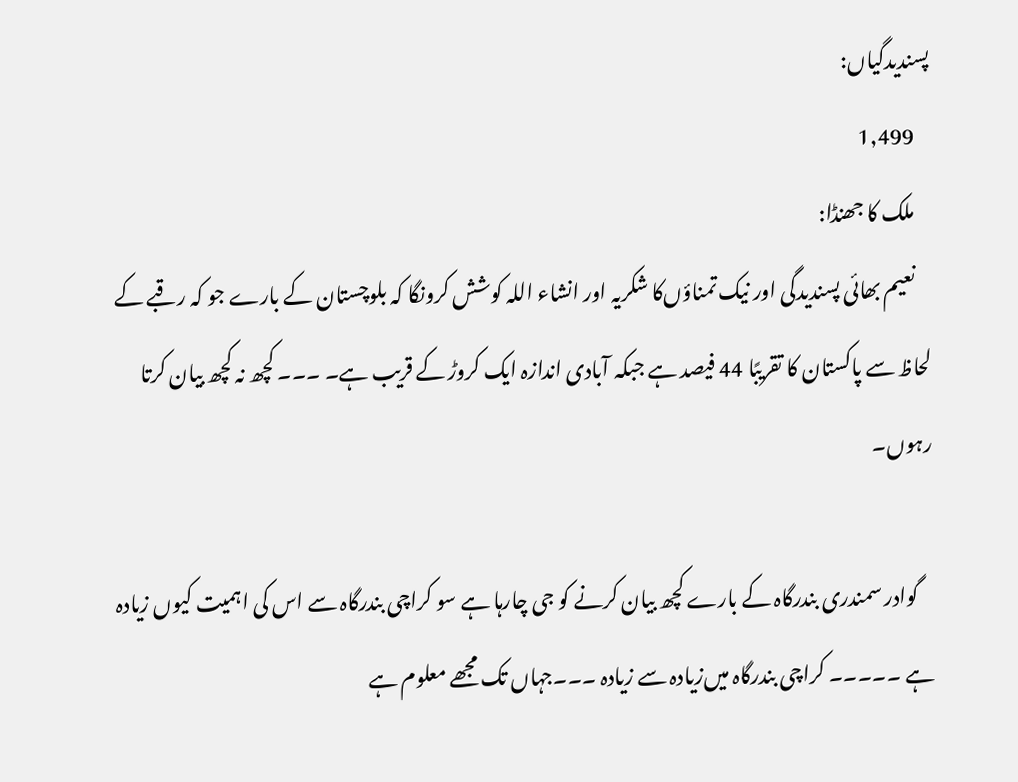پسندیدگیاں:
    1,499
    ملک کا جھنڈا:
    نعیم بھائی پسندیدگی اور نیک تمناؤں‌کا شکریہ اور انشاء اللہ کوشش کرونگا کہ بلوچستان کے بارے جو کہ رقبے کے لحاظ سے پاکستان کا تقریبًا 44 فیصد ہے جبکہ آبادی اندازہ ایک کروڑ کے قریب ہے۔ ۔۔۔ کچھ نہ کچھ بیان کرتا رہوں۔

    گوادر سمندری بندرگاہ کے بارے کچھ بیان کرنے کو جی چارہا ہے سو کراچی بندرگاہ سے اس کی اہمیت کیوں‌ زیادہ ہے ۔۔۔۔۔ کراچی بندرگاہ میں‌زیادہ سے زیادہ ۔۔۔جہاں تک مجھے معلوم ہے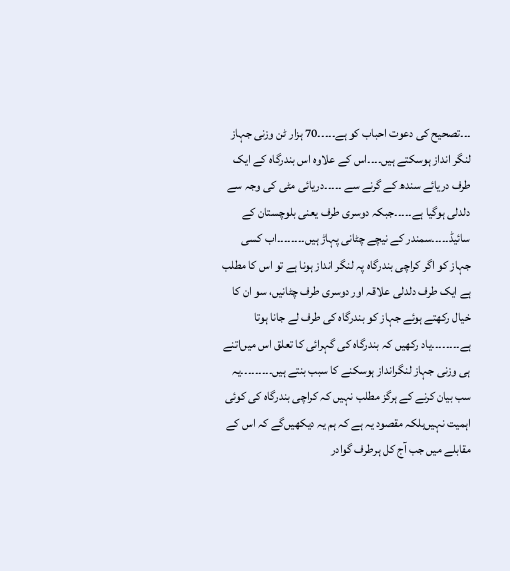۔۔۔تصحیح کی دعوت احباب کو ہے۔۔۔۔۔70 ہزار ٹن وزنی جہاز لنگر انداز ہوسکتے ہیں۔۔۔۔اس کے علاوہ اس بندرگاہ کے ایک طرف دریائے سندھ کے گرنے سے ۔۔۔۔۔دریائی مٹی کی وجہ سے دلدلی ہوگیا ہے۔۔۔۔۔جبکہ دوسری طرف یعنی بلوچستان کے سائیڈ۔۔۔۔۔سمندر کے نیچے چٹانی پہاڑ ہیں۔۔۔۔۔۔۔۔اب کسی جہاز کو اگر کراچی بندرگاہ پہ لنگر انداز ہونا ہے تو اس کا مطلب ہے ایک طرف دلدلی علاقہ اور دوسری طرف چٹانیں، سو ان کا خیال رکھتے ہوئے جہاز کو بندرگاہ کی طرف لے جانا ہوتا ہے۔۔۔۔۔۔۔۔یاد رکھیں کہ بندرگاہ کی گہرائی کا تعلق اس میں‌اتنے ہی وزنی جہاز لنگرانداز ہوسکنے کا سبب بنتے ہیں۔۔۔۔۔۔۔۔۔یہ سب بیان کرنے کے ہرگز مطلب نہیں کہ کراچی بندرگاہ کی کوئی اہمیت نہیں‌بلکہ مقصود یہ ہے کہ ہم یہ دیکھیں‌گے کہ اس کے مقابلے میں جب آج کل ہرطرف گوادر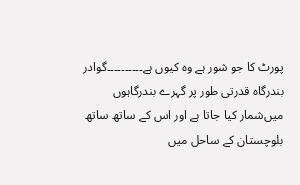پورٹ کا جو شور ہے وہ کیوں ہے۔۔۔۔۔۔۔۔۔۔گوادر بندرگاہ قدرتی طور پر گہرے بندرگاہوں میں‌شمار کیا جاتا ہے اور اس کے ساتھ ساتھ بلوچستان کے ساحل میں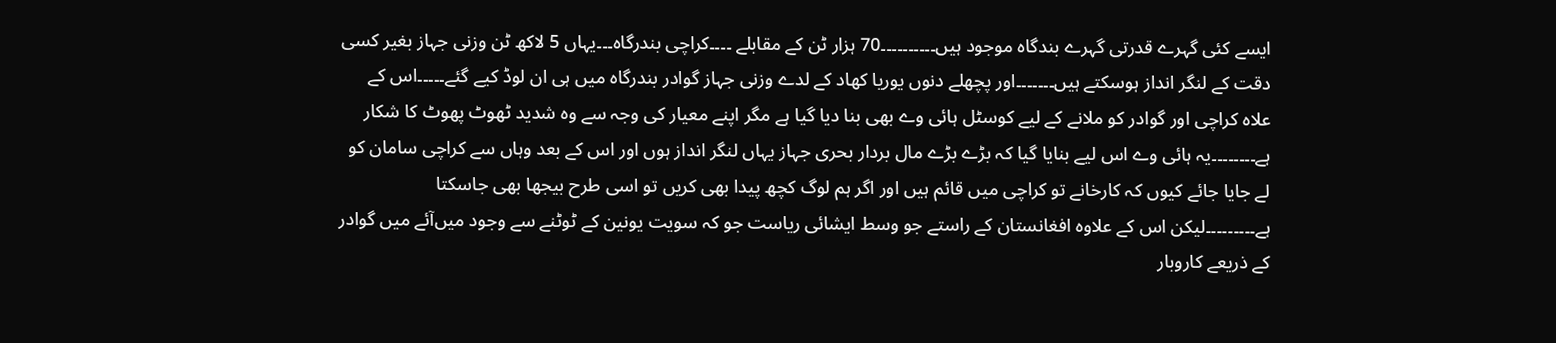ایسے کئی گہرے قدرتی گہرے بندگاہ موجود ہیں۔۔۔۔۔۔۔۔۔۔70 ہزار ٹن کے مقابلے ۔۔۔۔کراچی بندرگاہ۔۔۔یہاں 5 لاکھ ٹن وزنی جہاز بغیر کسی دقت کے لنگر انداز ہوسکتے ہیں۔۔۔۔۔۔۔اور پچھلے دنوں یوریا کھاد کے لدے وزنی جہاز گوادر بندرگاہ میں ہی ان لوڈ کیے گئے۔۔۔۔۔اس کے علاہ کراچی اور گوادر کو ملانے کے لیے کوسٹل ہائی وے بھی بنا دیا گیا ہے مگر اپنے معیار کی وجہ سے وہ شدید ٹھوٹ پھوٹ کا شکار ہے۔۔۔۔۔۔۔۔یہ ہائی وے اس لیے بنایا گیا کہ بڑے بڑے مال بردار بحری جہاز یہاں لنگر انداز ہوں اور اس کے بعد وہاں سے کراچی سامان کو لے جایا جائے کیوں کہ کارخانے تو کراچی میں قائم ہیں اور اگر ہم لوگ کچھ پیدا بھی کریں تو اسی طرح بیجھا بھی جاسکتا ہے۔۔۔۔۔۔۔۔۔لیکن اس کے علاوہ افغانستان کے راستے جو وسط ایشائی ریاست جو کہ سویت یونین کے ٹوٹنے سے وجود میں‌آئے میں گوادر کے ذریعے کاروبار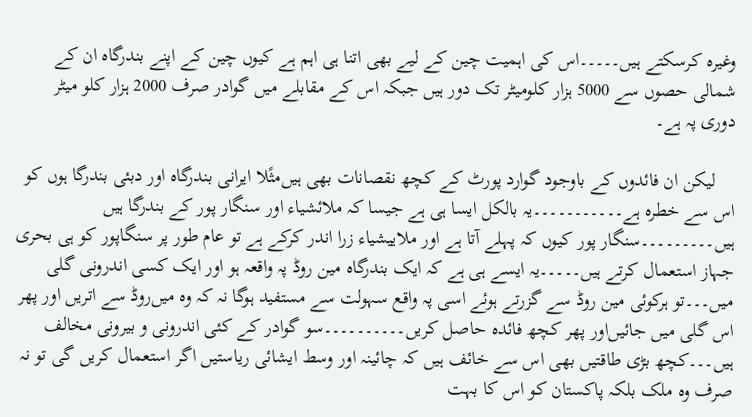وغیرہ کرسکتے ہیں۔۔۔۔۔اس کی اہمیت چین کے لیے بھی اتنا ہی اہم ہے کیوں چین کے اپنے بندرگاہ ان کے شمالی حصوں سے 5000 ہزار کلومیٹر تک دور ہیں جبکہ اس کے مقابلے میں گوادر صرف 2000 ہزار کلو میٹر دوری پہ ہے۔

    لیکن ان فائدوں کے باوجود گوارد پورٹ کے کچھ نقصانات بھی ہیں‌مثًلا ایرانی بندرگاہ اور دبئی بندرگا ہوں کو اس سے خطرہ ہے۔۔۔۔۔۔۔۔۔۔۔یہ بالکل ایسا ہی ہے جیسا کہ ملائشیاء اور سنگار پور کے بندرگا ہیں ہیں۔۔۔۔۔۔۔۔۔سنگار پور کیوں کہ پہلے آتا ہے اور ملاییشیاء زرا اندر کرکے ہے تو عام طور پر سنگاپور کو ہی بحری جہاز استعمال کرتے ہیں۔۔۔۔۔یہ ایسے ہی ہے کہ ایک بندرگاہ مین روڈ پہ واقعہ ہو اور ایک کسی اندرونی گلی میں۔۔۔تو ہرکوئی مین روڈ سے گزرتے ہوئے اسی پہ واقع سہولت سے مستفید ہوگا نہ کہ وہ میں‌روڈ سے اتریں اور پھر اس گلی میں جائیں‌اور پھر کچھ فائدہ حاصل کریں۔۔۔۔۔۔۔۔۔۔سو گوادر کے کئی اندرونی و بیرونی مخالف ہیں۔۔۔کچھ بڑی طاقتیں بھی اس سے خائف ہیں کہ چائینہ اور وسط ایشائی ریاستیں اگر استعمال کریں گی تو نہ صرف وہ ملک بلکہ پاکستان کو اس کا بہت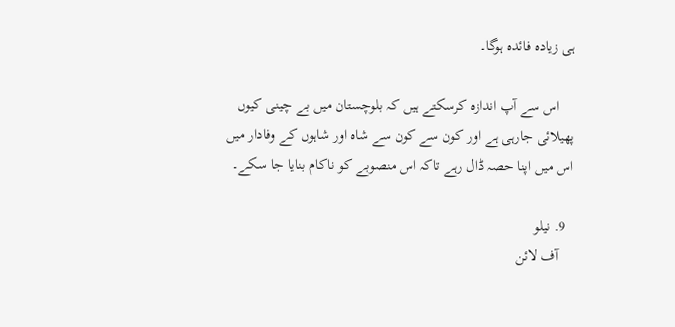ہی زیادہ فائدہ ہوگا۔

    اس سے آپ اندازہ کرسکتے ہیں کہ بلوچستان میں بے چینی کیوں پھیلائی جارہی ہے اور کون سے کون سے شاہ اور شاہوں کے وفادار میں اس میں اپنا حصہ ڈال رہے تاکہ اس منصوبے کو ناکام بنایا جا سکے۔

  9. نیلو
    آف لائن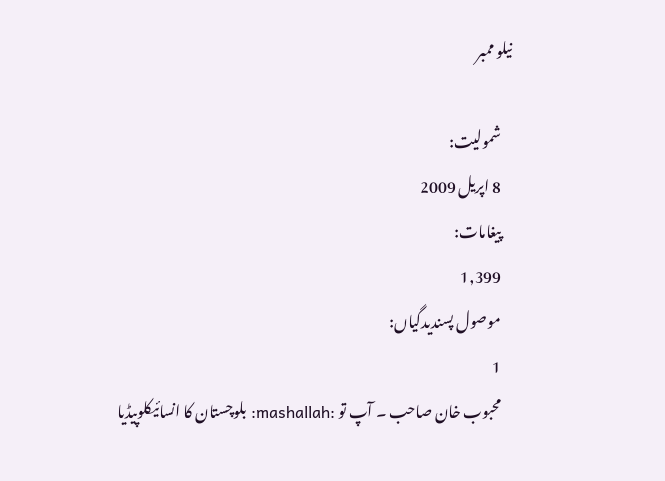نیلو ممبر

    شمولیت:
    8 اپریل 2009
    پیغامات:
    1,399
    موصول پسندیدگیاں:
    1
    محبوب خان صاحب ۔ آپ تو :mashallah: بلوچستان کا انسائیکلوپیڈیا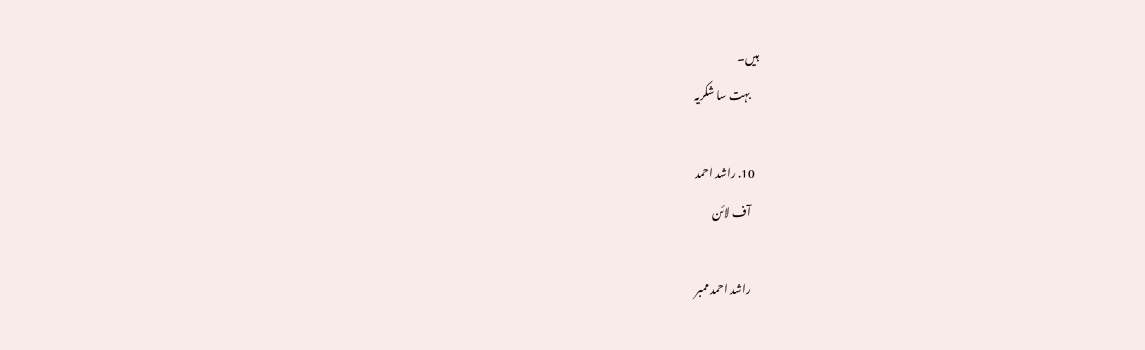ہیں۔
    بہت سا شکریہ

  10. راشد احمد
    آف لائن

    راشد احمد ممبر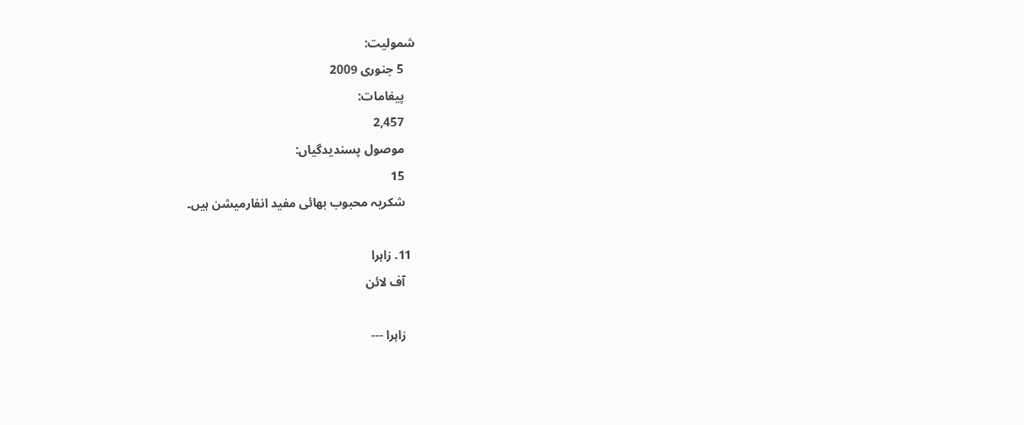شمولیت:
    5 جنوری 2009
    پیغامات:
    2,457
    موصول پسندیدگیاں:
    15
    شکریہ محبوب بھائی مفید انفارمیشن ہیں۔

  11. زاہرا
    آف لائن

    زاہرا ---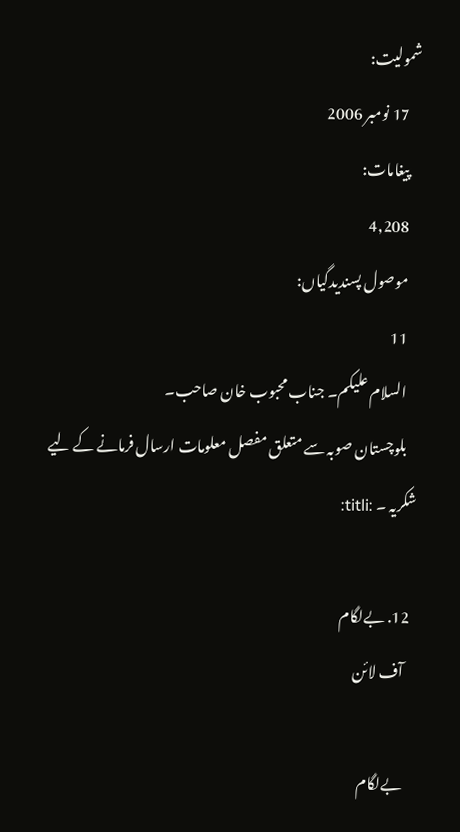شمولیت:
    17 نومبر 2006
    پیغامات:
    4,208
    موصول پسندیدگیاں:
    11
    السلام علیکم۔ جناب محبوب خان صاحب۔
    بلوچستان صوبہ سے متعلق مفصل معلومات ارسال فرمانے کے لیے شکریہ ۔ :titli:

  12. بےلگام
    آف لائن

    بےلگام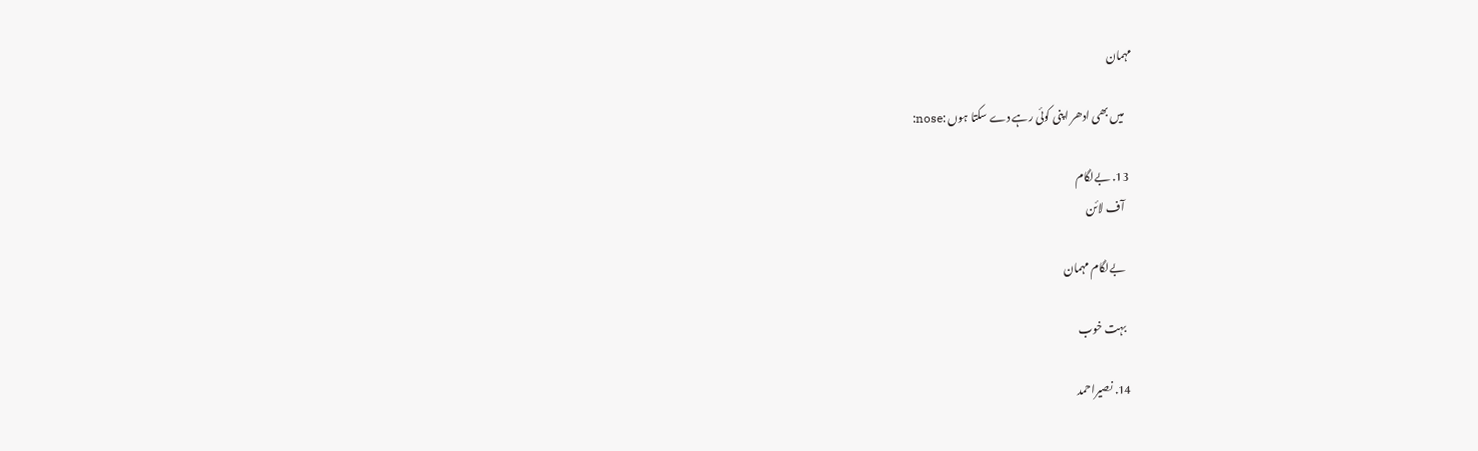مہمان

    میں بھی ادھر اپنی کوئی رہے دے سکتا ہوں :nose:

  13. بےلگام
    آف لائن

    بےلگام مہمان

    بہت خوب

  14. نصیراحمد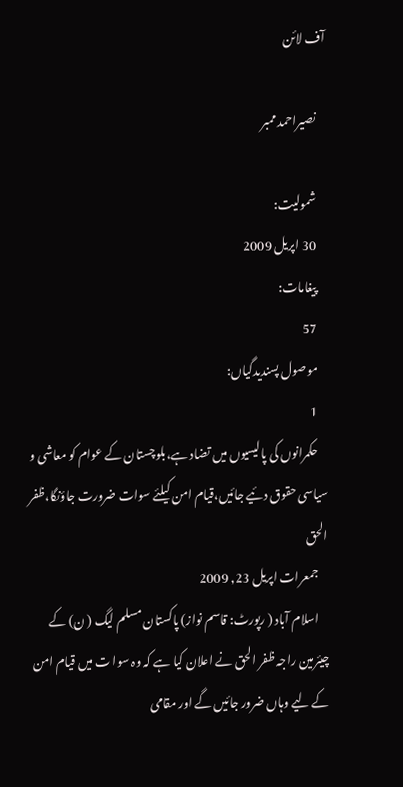آف لائن

    نصیراحمد ممبر

    شمولیت:
    30 اپریل 2009
    پیغامات:
    57
    موصول پسندیدگیاں:
    1
    حکمرانوں کی پالیسیوں میں تضاد ہے،بلوچستان کے عوام کو معاشی و سیاسی حقوق دئیے جائیں،قیام امن کیلئے سوات ضرورت جاؤنگا،ظفر الحق
    جمعرات اپریل 23, 2009
    اسلام آباد ( رپورٹ: قاسم نواز) پاکستان مسلم لیگ ( ن) کے چیئرمین راجہ ظفر الحق نے اعلان کیا ہے کہ وہ سوا ت میں قیام امن کے لیے وہاں ضرور جائیں گے اور مقامی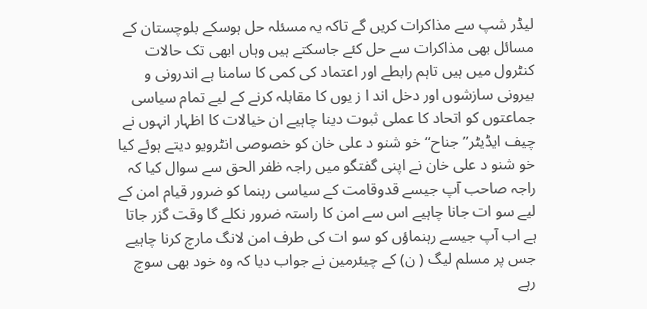لیڈر شپ سے مذاکرات کریں گے تاکہ یہ مسئلہ حل ہوسکے بلوچستان کے مسائل بھی مذاکرات سے حل کئے جاسکتے ہیں وہاں ابھی تک حالات کنٹرول میں ہیں تاہم رابطے اور اعتماد کی کمی کا سامنا ہے اندرونی و بیرونی سازشوں اور دخل اند ا ز یوں کا مقابلہ کرنے کے لیے تمام سیاسی جماعتوں کو اتحاد کا عملی ثبوت دینا چاہیے ان خیالات کا اظہار انہوں نے چیف ایڈیٹر’’ جناح‘‘ خو شنو د علی خان کو خصوصی انٹرویو دیتے ہوئے کیا خو شنو د علی خان نے اپنی گفتگو میں راجہ ظفر الحق سے سوال کیا کہ راجہ صاحب آپ جیسے قدوقامت کے سیاسی رہنما کو ضرور قیام امن کے لیے سو ات جانا چاہیے اس سے امن کا راستہ ضرور نکلے گا وقت گزر جاتا ہے اب آپ جیسے رہنماؤں کو سو ات کی طرف امن لانگ مارچ کرنا چاہیے جس پر مسلم لیگ ( ن) کے چیئرمین نے جواب دیا کہ وہ خود بھی سوچ رہے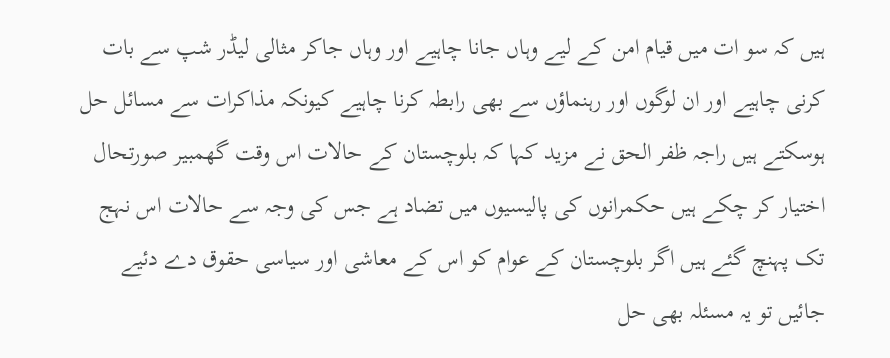ہیں کہ سو ات میں قیام امن کے لیے وہاں جانا چاہیے اور وہاں جاکر مثالی لیڈر شپ سے بات کرنی چاہیے اور ان لوگوں اور رہنماؤں سے بھی رابطہ کرنا چاہیے کیونکہ مذاکرات سے مسائل حل ہوسکتے ہیں راجہ ظفر الحق نے مزید کہا کہ بلوچستان کے حالات اس وقت گھمبیر صورتحال اختیار کر چکے ہیں حکمرانوں کی پالیسیوں میں تضاد ہے جس کی وجہ سے حالات اس نہج تک پہنچ گئے ہیں اگر بلوچستان کے عوام کو اس کے معاشی اور سیاسی حقوق دے دئیے جائیں تو یہ مسئلہ بھی حل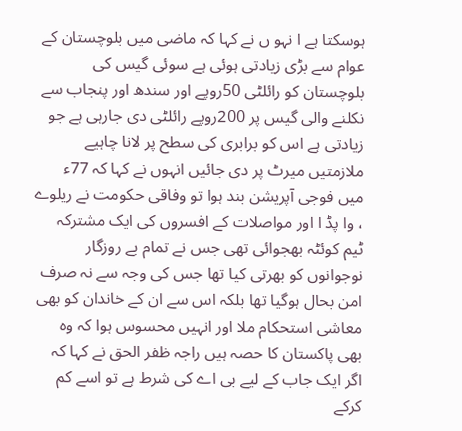ہوسکتا ہے ا نہو ں نے کہا کہ ماضی میں بلوچستان کے عوام سے بڑی زیادتی ہوئی ہے سوئی گیس کی بلوچستان کو رائلٹی 50روپے اور سندھ اور پنجاب سے نکلنے والی گیس پر 200روپے رائلٹی دی جارہی ہے جو زیادتی ہے اس کو برابری کی سطح پر لانا چاہیے ملازمتیں میرٹ پر دی جائیں انہوں نے کہا کہ 77ء میں فوجی آپریشن بند ہوا تو وفاقی حکومت نے ریلوے ، وا پڈ ا اور مواصلات کے افسروں کی ایک مشترکہ ٹیم کوئٹہ بھجوائی تھی جس نے تمام بے روزگار نوجوانوں کو بھرتی کیا تھا جس کی وجہ سے نہ صرف امن بحال ہوگیا تھا بلکہ اس سے ان کے خاندان کو بھی معاشی استحکام ملا اور انہیں محسوس ہوا کہ وہ بھی پاکستان کا حصہ ہیں راجہ ظفر الحق نے کہا کہ اگر ایک جاب کے لیے بی اے کی شرط ہے تو اسے کم کرکے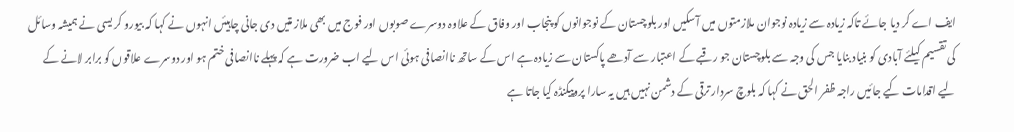ایف اے کر دیا جائے تاکہ زیادہ سے زیادہ نوجوان ملازمتوں میں آسکیں اور بلوچستان کے نوجوانوں کو پنجاب اور وفاق کے علاوہ دوسرے صوبوں اور فوج میں بھی ملاز متیں دی جانی چاہیئں انہوں نے کہا کہ بیورو کر یسی نے ہمیشہ وسائل کی تقسیم کیلئے آبادی کو بنیاد بنایا جس کی وجہ سے بلوچستان جو رقبے کے اعتبار سے آدھے پاکستان سے زیادہ ہے اس کے ساتھ ناانصافی ہوئی اس لیے اب ضرورت ہے کہ پہلے ناانصافی ختم ہو اور دوسرے علاقوں کو برابر لانے کے لیے اقدامات کیے جائیں راجہ ظفر الحق نے کہا کہ بلوچ سردار ترقی کے دشمن نہیں ہیں یہ سارا پروپیگنڈہ کیا جاتا ہے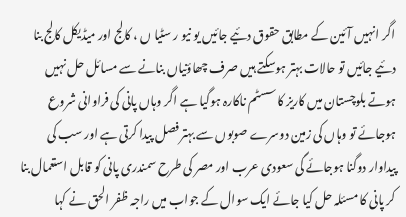اگر انہیں آئین کے مطابق حقوق دئیے جائیں یو نیو ر سٹیا ں ، کالج اور میڈیکل کالج بنا دئیے جائیں تو حالات بہتر ہوسکتے ہیں صرف چھاؤنیاں بنانے سے مسائل حل نہیں ہوتے بلوچستان میں کاریز کا سسٹم ناکارہ ہوگیا ہے اگر وہاں پانی کی فراوانی شروع ہوجائے تو وہاں کی زمین دوسرے صوبوں سے بہتر فصل پیدا کرتی ہے اور سب کی پیداوار دوگنا ہوجائے گی سعودی عرب اور مصر کی طرح سمندری پانی کو قابل استعمال بنا کر پانی کا مسئلہ حل کیا جائے ایک سوال کے جواب میں راجہ ظفر الحق نے کہا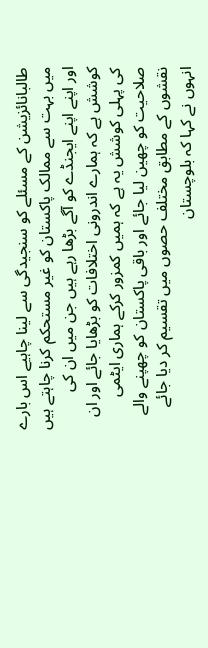طالبانائزیشن کے مسئلے کو سنجیدگی سے لینا چاہیے اس بارے میں بہت سے ممالک پاکستان کو غیر مستحکم کرنا چاہتے ہیں اور اپنے اپنے ایجنڈے کو آگے بڑھا رہے ہیں جن میں ان کی کوشش ہے کہ ہمارے اندرونی اختلافات کو بڑھایا جائے اور ان کی پہلی کوشش یہ ہے کہ ہمیں کمزور کرکے ہماری ایٹمی صلاحیت کو چھین لیا جائے اور باقی پاکستان کو چھپنے والے نقشوں کے مطابق مختلف حصوں میں تقسیم کر دیا جائے انہوں نے کہا کہ بلوچستان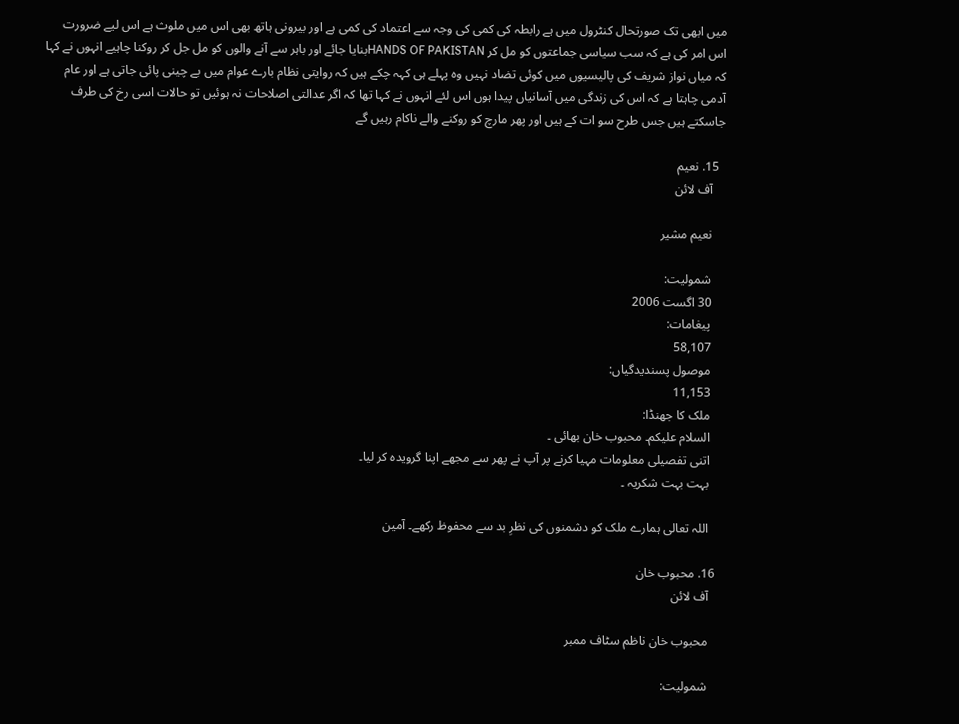میں ابھی تک صورتحال کنٹرول میں ہے رابطہ کی کمی کی وجہ سے اعتماد کی کمی ہے اور بیرونی ہاتھ بھی اس میں ملوث ہے اس لیے ضرورت اس امر کی ہے کہ سب سیاسی جماعتوں کو مل کر HANDS OF PAKISTANبنایا جائے اور باہر سے آنے والوں کو مل جل کر روکنا چاہیے انہوں نے کہا کہ میاں نواز شریف کی پالیسیوں میں کوئی تضاد نہیں وہ پہلے ہی کہہ چکے ہیں کہ روایتی نظام بارے عوام میں بے چینی پائی جاتی ہے اور عام آدمی چاہتا ہے کہ اس کی زندگی میں آسانیاں پیدا ہوں اس لئے انہوں نے کہا تھا کہ اگر عدالتی اصلاحات نہ ہوئیں تو حالات اسی رخ کی طرف جاسکتے ہیں جس طرح سو ات کے ہیں اور پھر مارچ کو روکنے والے ناکام رہیں گے

  15. نعیم
    آف لائن

    نعیم مشیر

    شمولیت:
    30 اگست 2006
    پیغامات:
    58,107
    موصول پسندیدگیاں:
    11,153
    ملک کا جھنڈا:
    السلام علیکم۔ محبوب خان بھائی ۔
    اتنی تفصیلی معلومات مہیا کرنے پر آپ نے پھر سے مجھے اپنا گرویدہ کر لیا۔
    بہت بہت شکریہ ۔

    اللہ تعالی ہمارے ملک کو دشمنوں کی نظرِ بد سے محفوظ رکھے۔ آمین

  16. محبوب خان
    آف لائن

    محبوب خان ناظم سٹاف ممبر

    شمولیت: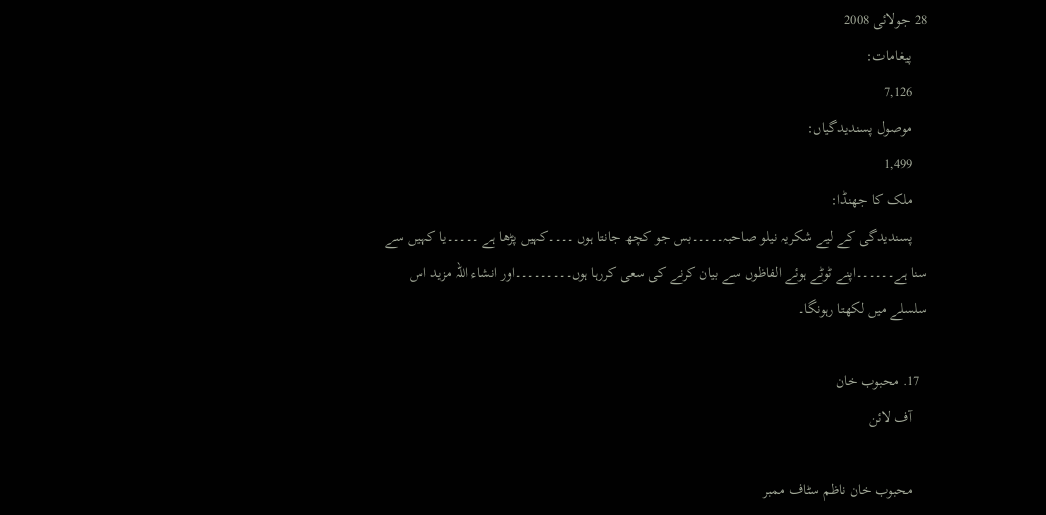28 جولائی 2008
    پیغامات:
    7,126
    موصول پسندیدگیاں:
    1,499
    ملک کا جھنڈا:
    پسندیدگی کے لیے شکریہ نیلو صاحبہ۔۔۔۔۔بس جو کچھ جانتا ہوں ۔۔۔۔کہیں پڑھا ہے ۔۔۔۔۔یا کہیں سے سنا ہے۔۔۔۔۔۔اپنے ٹوٹے ہوئے الفاظوں سے بیان کرنے کی سعی کررہا ہوں۔۔۔۔۔۔۔۔۔اور انشاء اللہ مزید اس سلسلے میں لکھتا رہونگا۔

  17. محبوب خان
    آف لائن

    محبوب خان ناظم سٹاف ممبر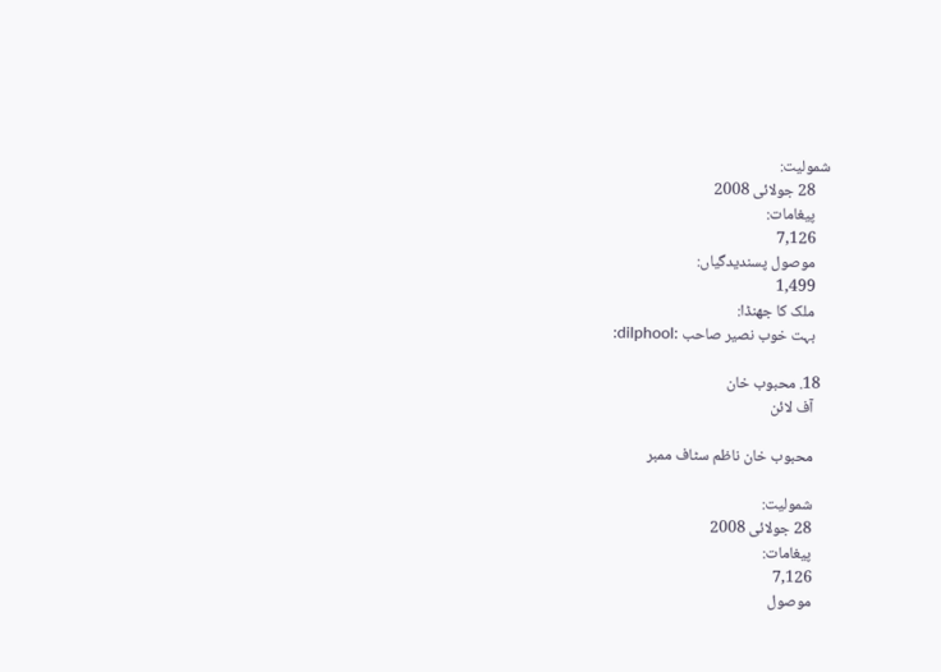شمولیت:
    28 جولائی 2008
    پیغامات:
    7,126
    موصول پسندیدگیاں:
    1,499
    ملک کا جھنڈا:
    بہت خوب نصیر صاحب :dilphool:

  18. محبوب خان
    آف لائن

    محبوب خان ناظم سٹاف ممبر

    شمولیت:
    28 جولائی 2008
    پیغامات:
    7,126
    موصول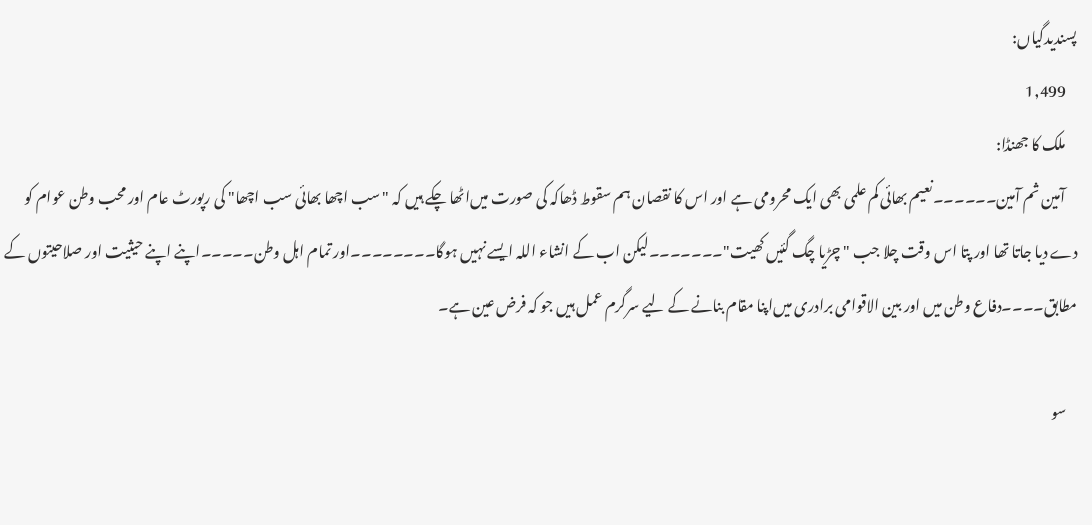پسندیدگیاں:
    1,499
    ملک کا جھنڈا:
    آمین ثم آمین۔۔۔۔۔۔نعیم بھائی کم علمی بھی ایک محرومی ہے اور اس کا نقصان ہم سقوط ڈھاکہ کی صورت میں‌اٹھا چکے ہیں کہ "سب اچھا بھائی سب اچھا" کی رپورٹ عام اور محب وطن عوام کو دے دیا جاتا تھا اور پتا اس وقت چلا جب "چڑیا چگ گئیں کھیت"۔۔۔۔۔۔۔لیکن اب کے انشاء اللہ ایسے نہیں ہوگا۔۔۔۔۔۔۔۔اور تمام اہل وطن۔۔۔۔۔اپنے اپنے حیثیت اور صلاحیتوں کے مطابق۔۔۔۔دفاع وطن میں اور بین الاقوامی برادری میں‌اپنا مقام بنانے کے لیے سرگرم عمل ہیں جو کہ فرض عین ہے۔

    سو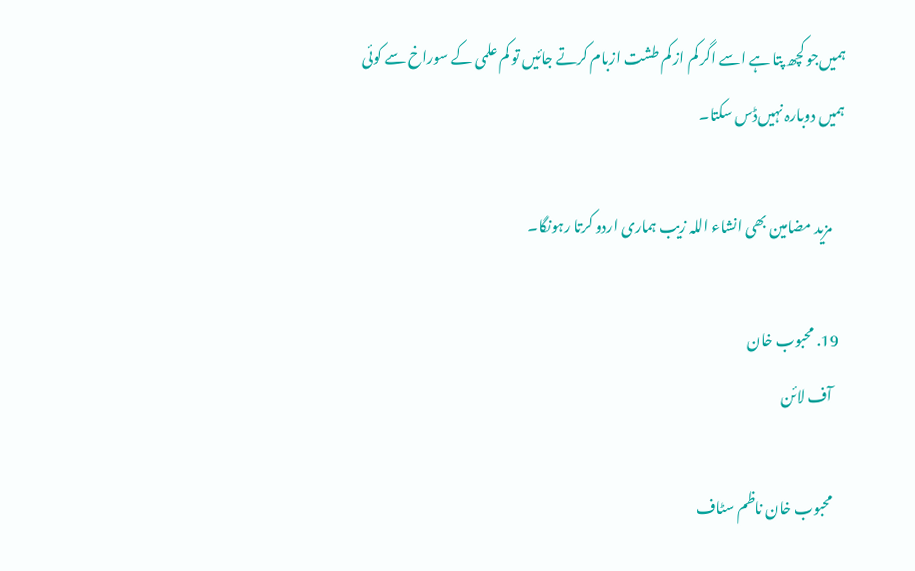ہمیں‌جو کچھ پتا ہے اسے اگر کم از کم طشت ازبام کرتے جائیں تو کم علمی کے سوراخ سے کوئی ہمیں‌ دوبارہ نہیں‌ڈس سکتا۔

    مزید مضامین بھی انشاء اللہ زیب ہماری اردو کرتا رہونگا۔

  19. محبوب خان
    آف لائن

    محبوب خان ناظم سٹاف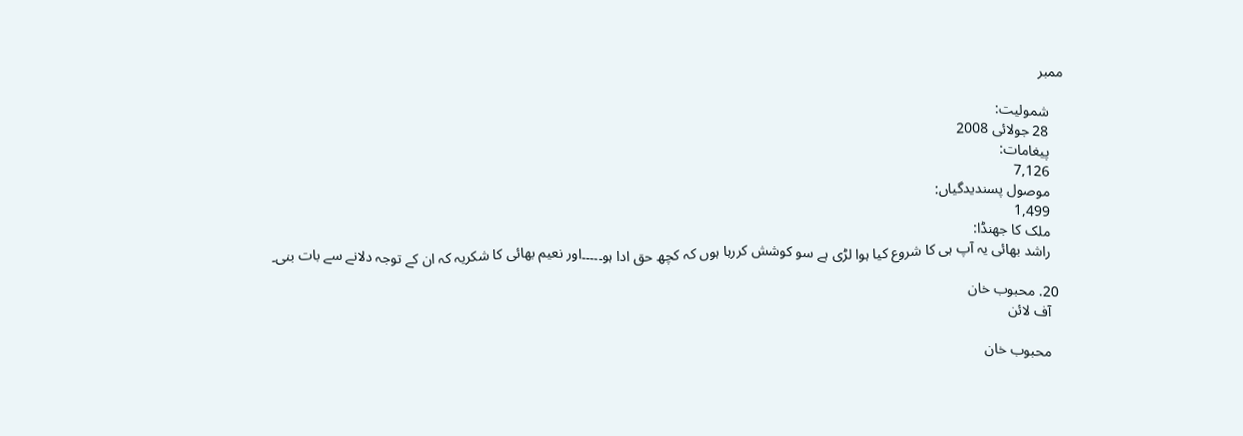ممبر

    شمولیت:
    28 جولائی 2008
    پیغامات:
    7,126
    موصول پسندیدگیاں:
    1,499
    ملک کا جھنڈا:
    راشد بھائی یہ آپ ہی کا شروع کیا ہوا لڑی ہے سو کوشش کررہا ہوں کہ کچھ حق ادا ہو۔۔۔۔۔اور نعیم بھائی کا شکریہ کہ ان کے توجہ دلانے سے بات بنی۔

  20. محبوب خان
    آف لائن

    محبوب خان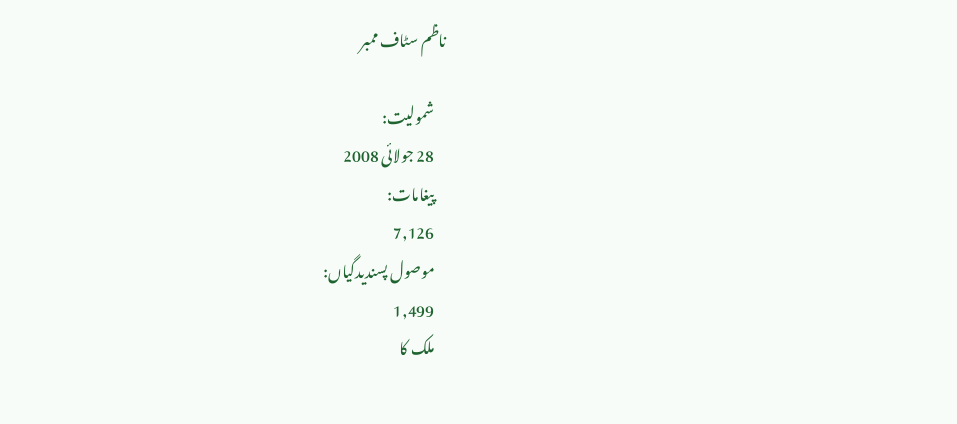ناظم سٹاف ممبر

    شمولیت:
    28 جولائی 2008
    پیغامات:
    7,126
    موصول پسندیدگیاں:
    1,499
    ملک کا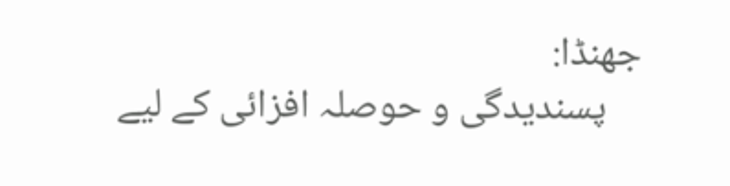جھنڈا:
    پسندیدگی و حوصلہ افزائی کے لیے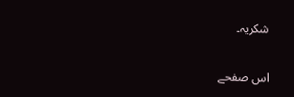شکریہ۔


اس صفحے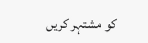کو مشتہر کریں